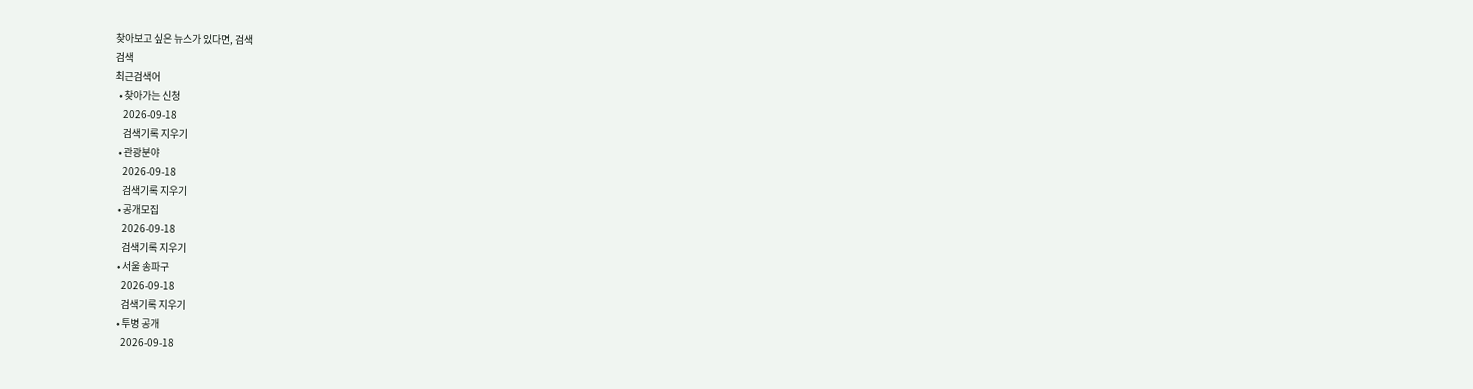찾아보고 싶은 뉴스가 있다면, 검색
검색
최근검색어
  • 찾아가는 신청
    2026-09-18
    검색기록 지우기
  • 관광분야
    2026-09-18
    검색기록 지우기
  • 공개모집
    2026-09-18
    검색기록 지우기
  • 서울 송파구
    2026-09-18
    검색기록 지우기
  • 투병 공개
    2026-09-18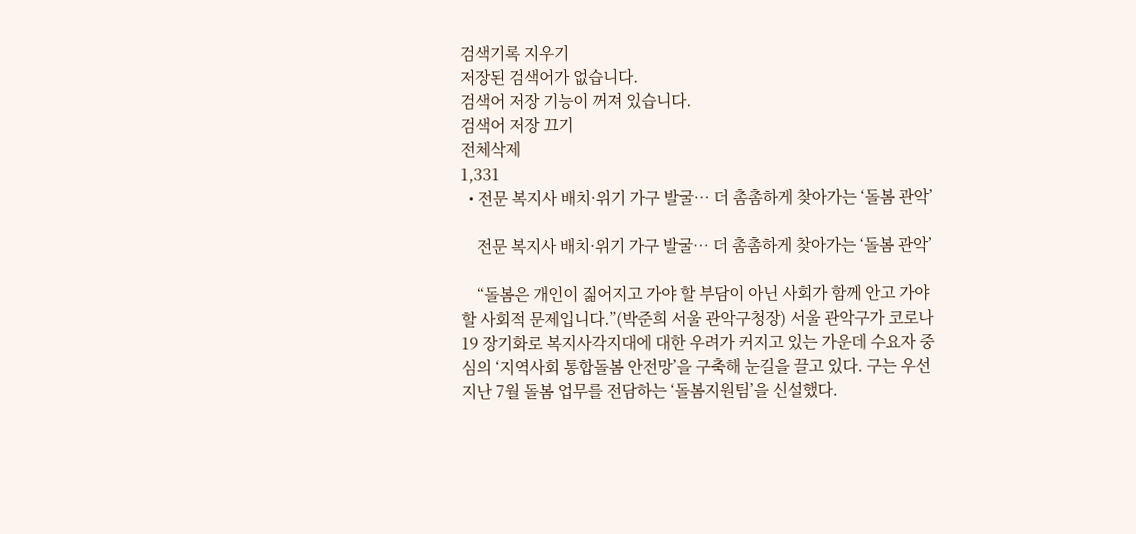검색기록 지우기
저장된 검색어가 없습니다.
검색어 저장 기능이 꺼져 있습니다.
검색어 저장 끄기
전체삭제
1,331
  • 전문 복지사 배치·위기 가구 발굴… 더 촘촘하게 찾아가는 ‘돌봄 관악’

    전문 복지사 배치·위기 가구 발굴… 더 촘촘하게 찾아가는 ‘돌봄 관악’

    “돌봄은 개인이 짊어지고 가야 할 부담이 아닌 사회가 함께 안고 가야 할 사회적 문제입니다.”(박준희 서울 관악구청장) 서울 관악구가 코로나19 장기화로 복지사각지대에 대한 우려가 커지고 있는 가운데 수요자 중심의 ‘지역사회 통합돌봄 안전망’을 구축해 눈길을 끌고 있다. 구는 우선 지난 7월 돌봄 업무를 전담하는 ‘돌봄지원팀’을 신설했다.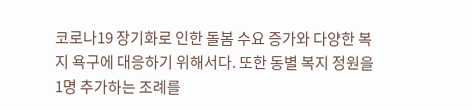코로나19 장기화로 인한 돌봄 수요 증가와 다양한 복지 욕구에 대응하기 위해서다. 또한 동별 복지 정원을 1명 추가하는 조례를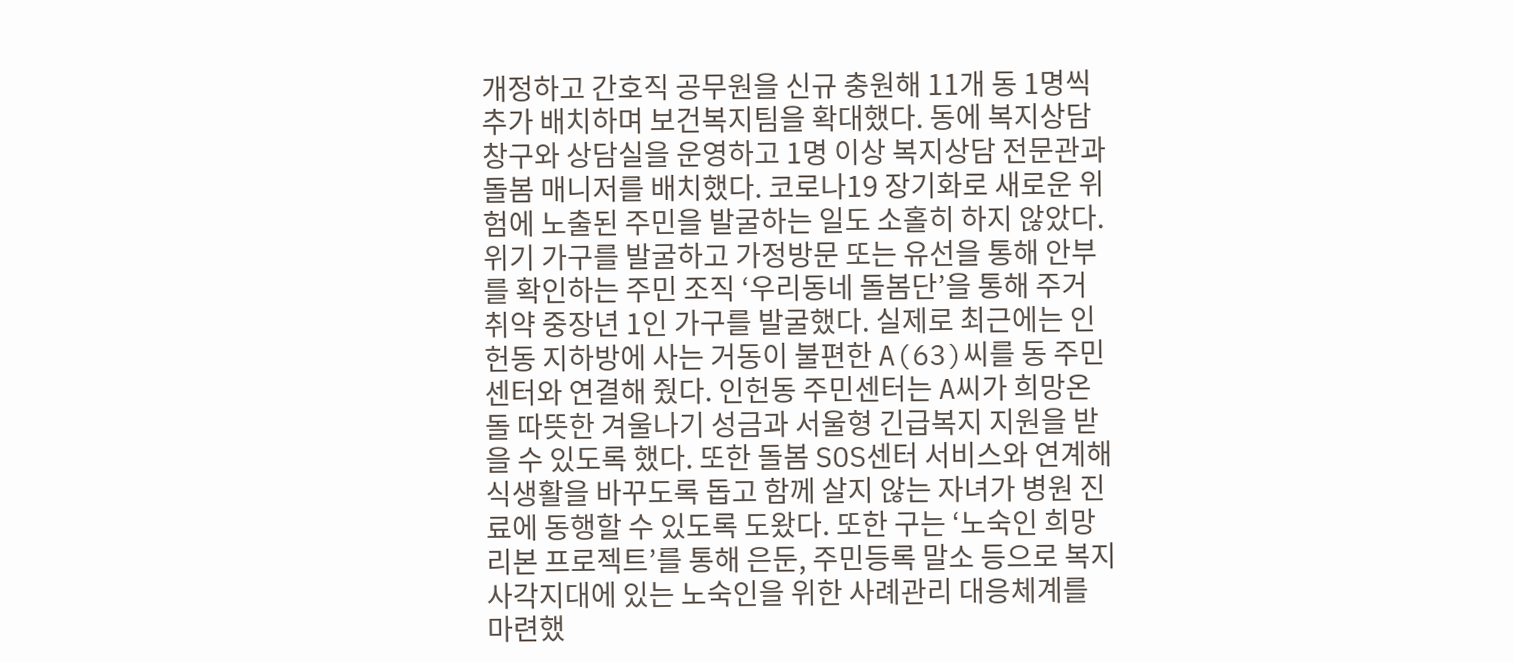개정하고 간호직 공무원을 신규 충원해 11개 동 1명씩 추가 배치하며 보건복지팀을 확대했다. 동에 복지상담 창구와 상담실을 운영하고 1명 이상 복지상담 전문관과 돌봄 매니저를 배치했다. 코로나19 장기화로 새로운 위험에 노출된 주민을 발굴하는 일도 소홀히 하지 않았다. 위기 가구를 발굴하고 가정방문 또는 유선을 통해 안부를 확인하는 주민 조직 ‘우리동네 돌봄단’을 통해 주거 취약 중장년 1인 가구를 발굴했다. 실제로 최근에는 인헌동 지하방에 사는 거동이 불편한 A(63)씨를 동 주민센터와 연결해 줬다. 인헌동 주민센터는 A씨가 희망온돌 따뜻한 겨울나기 성금과 서울형 긴급복지 지원을 받을 수 있도록 했다. 또한 돌봄 SOS센터 서비스와 연계해 식생활을 바꾸도록 돕고 함께 살지 않는 자녀가 병원 진료에 동행할 수 있도록 도왔다. 또한 구는 ‘노숙인 희망리본 프로젝트’를 통해 은둔, 주민등록 말소 등으로 복지 사각지대에 있는 노숙인을 위한 사례관리 대응체계를 마련했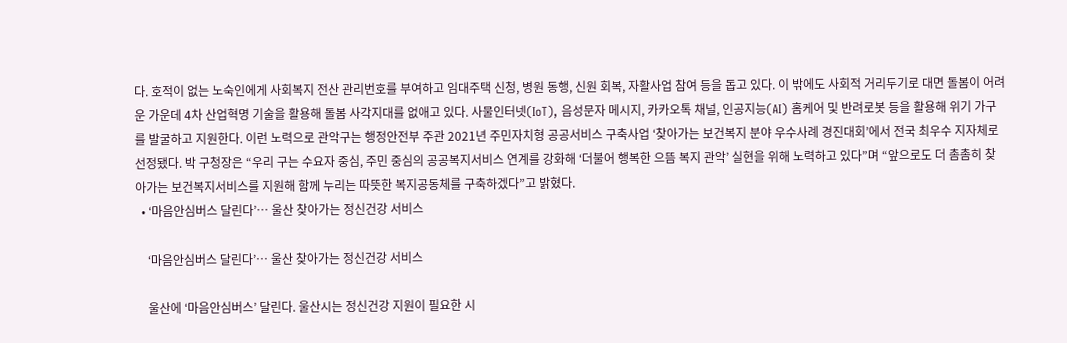다. 호적이 없는 노숙인에게 사회복지 전산 관리번호를 부여하고 임대주택 신청, 병원 동행, 신원 회복, 자활사업 참여 등을 돕고 있다. 이 밖에도 사회적 거리두기로 대면 돌봄이 어려운 가운데 4차 산업혁명 기술을 활용해 돌봄 사각지대를 없애고 있다. 사물인터넷(IoT), 음성문자 메시지, 카카오톡 채널, 인공지능(AI) 홈케어 및 반려로봇 등을 활용해 위기 가구를 발굴하고 지원한다. 이런 노력으로 관악구는 행정안전부 주관 2021년 주민자치형 공공서비스 구축사업 ‘찾아가는 보건복지 분야 우수사례 경진대회’에서 전국 최우수 지자체로 선정됐다. 박 구청장은 “우리 구는 수요자 중심, 주민 중심의 공공복지서비스 연계를 강화해 ‘더불어 행복한 으뜸 복지 관악’ 실현을 위해 노력하고 있다”며 “앞으로도 더 촘촘히 찾아가는 보건복지서비스를 지원해 함께 누리는 따뜻한 복지공동체를 구축하겠다”고 밝혔다.
  • ‘마음안심버스 달린다’… 울산 찾아가는 정신건강 서비스

    ‘마음안심버스 달린다’… 울산 찾아가는 정신건강 서비스

    울산에 ‘마음안심버스’ 달린다. 울산시는 정신건강 지원이 필요한 시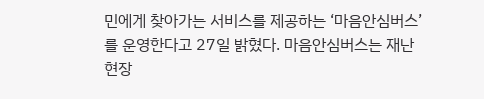민에게 찾아가는 서비스를 제공하는 ‘마음안심버스’를 운영한다고 27일 밝혔다. 마음안심버스는 재난 현장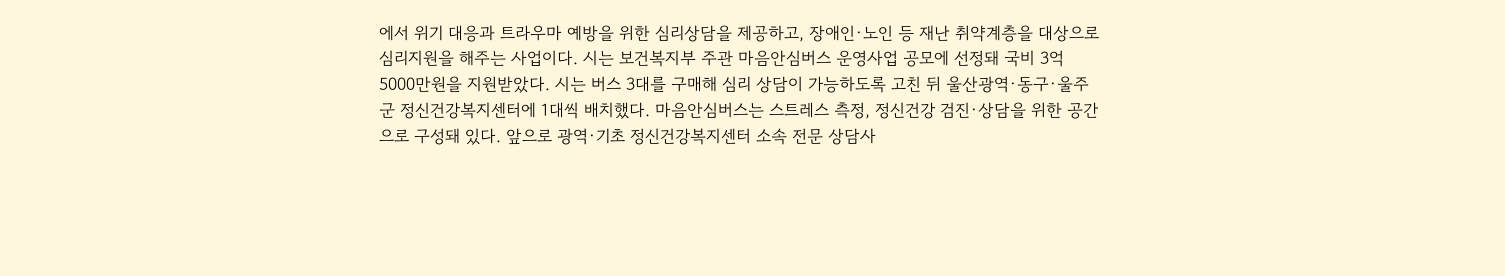에서 위기 대응과 트라우마 예방을 위한 심리상담을 제공하고, 장애인·노인 등 재난 취약계층을 대상으로 심리지원을 해주는 사업이다. 시는 보건복지부 주관 마음안심버스 운영사업 공모에 선정돼 국비 3억 5000만원을 지원받았다. 시는 버스 3대를 구매해 심리 상담이 가능하도록 고친 뒤 울산광역·동구·울주군 정신건강복지센터에 1대씩 배치했다. 마음안심버스는 스트레스 측정, 정신건강 검진·상담을 위한 공간으로 구성돼 있다. 앞으로 광역·기초 정신건강복지센터 소속 전문 상담사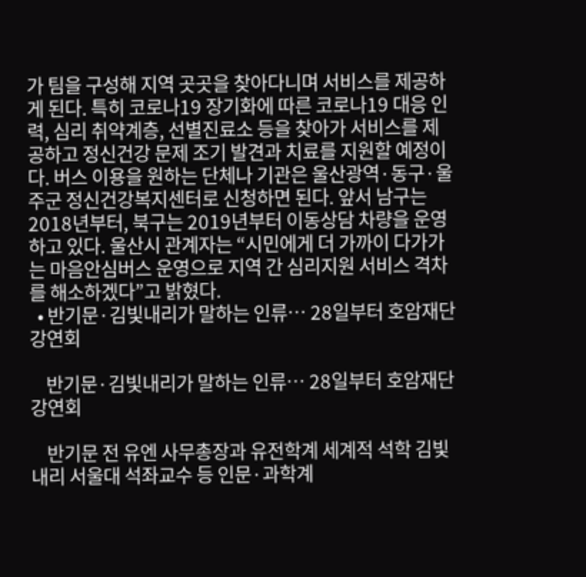가 팀을 구성해 지역 곳곳을 찾아다니며 서비스를 제공하게 된다. 특히 코로나19 장기화에 따른 코로나19 대응 인력, 심리 취약계층, 선별진료소 등을 찾아가 서비스를 제공하고 정신건강 문제 조기 발견과 치료를 지원할 예정이다. 버스 이용을 원하는 단체나 기관은 울산광역·동구·울주군 정신건강복지센터로 신청하면 된다. 앞서 남구는 2018년부터, 북구는 2019년부터 이동상담 차량을 운영하고 있다. 울산시 관계자는 “시민에게 더 가까이 다가가는 마음안심버스 운영으로 지역 간 심리지원 서비스 격차를 해소하겠다”고 밝혔다.
  • 반기문·김빛내리가 말하는 인류… 28일부터 호암재단 강연회

    반기문·김빛내리가 말하는 인류… 28일부터 호암재단 강연회

    반기문 전 유엔 사무총장과 유전학계 세계적 석학 김빛내리 서울대 석좌교수 등 인문·과학계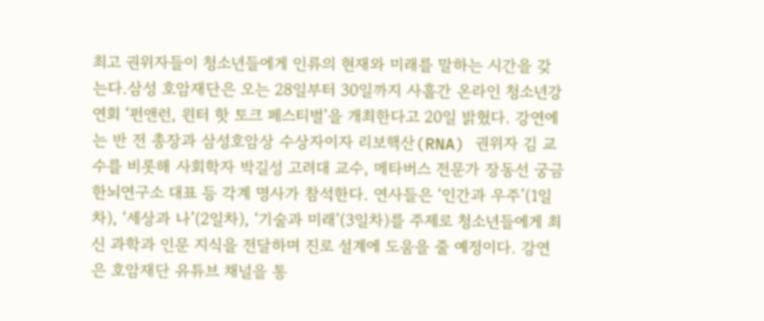최고 권위자들이 청소년들에게 인류의 현재와 미래를 말하는 시간을 갖는다.삼성 호암재단은 오는 28일부터 30일까지 사흘간 온라인 청소년강연회 ‘펀앤런, 윈터 핫 토크 페스티벌’을 개최한다고 20일 밝혔다. 강연에는 반 전 총장과 삼성호암상 수상자이자 리보핵산(RNA) 권위자 김 교수를 비롯해 사회학자 박길성 고려대 교수, 메타버스 전문가 장동선 궁금한뇌연구소 대표 등 각계 명사가 참석한다. 연사들은 ‘인간과 우주’(1일차), ‘세상과 나’(2일차), ‘기술과 미래’(3일차)를 주제로 청소년들에게 최신 과학과 인문 지식을 전달하며 진로 설계에 도움을 줄 예정이다. 강연은 호암재단 유튜브 채널을 통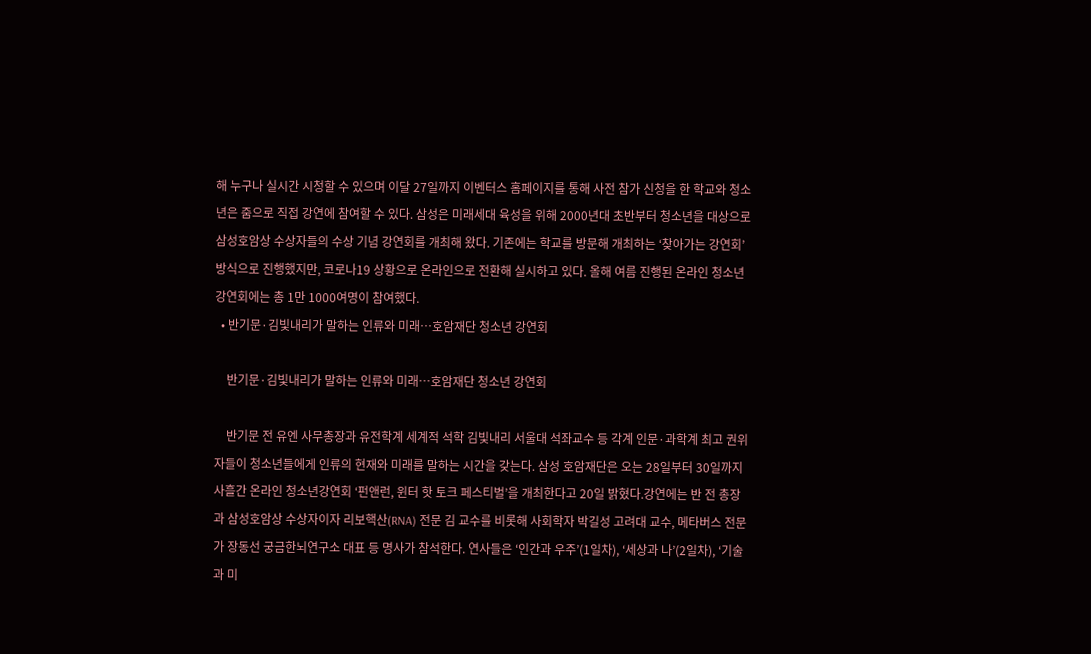해 누구나 실시간 시청할 수 있으며 이달 27일까지 이벤터스 홈페이지를 통해 사전 참가 신청을 한 학교와 청소년은 줌으로 직접 강연에 참여할 수 있다. 삼성은 미래세대 육성을 위해 2000년대 초반부터 청소년을 대상으로 삼성호암상 수상자들의 수상 기념 강연회를 개최해 왔다. 기존에는 학교를 방문해 개최하는 ‘찾아가는 강연회’ 방식으로 진행했지만, 코로나19 상황으로 온라인으로 전환해 실시하고 있다. 올해 여름 진행된 온라인 청소년강연회에는 총 1만 1000여명이 참여했다.
  • 반기문·김빛내리가 말하는 인류와 미래…호암재단 청소년 강연회

    반기문·김빛내리가 말하는 인류와 미래…호암재단 청소년 강연회

    반기문 전 유엔 사무총장과 유전학계 세계적 석학 김빛내리 서울대 석좌교수 등 각계 인문·과학계 최고 권위자들이 청소년들에게 인류의 현재와 미래를 말하는 시간을 갖는다. 삼성 호암재단은 오는 28일부터 30일까지 사흘간 온라인 청소년강연회 ‘펀앤런, 윈터 핫 토크 페스티벌’을 개최한다고 20일 밝혔다.강연에는 반 전 총장과 삼성호암상 수상자이자 리보핵산(RNA) 전문 김 교수를 비롯해 사회학자 박길성 고려대 교수, 메타버스 전문가 장동선 궁금한뇌연구소 대표 등 명사가 참석한다. 연사들은 ‘인간과 우주’(1일차), ‘세상과 나’(2일차), ‘기술과 미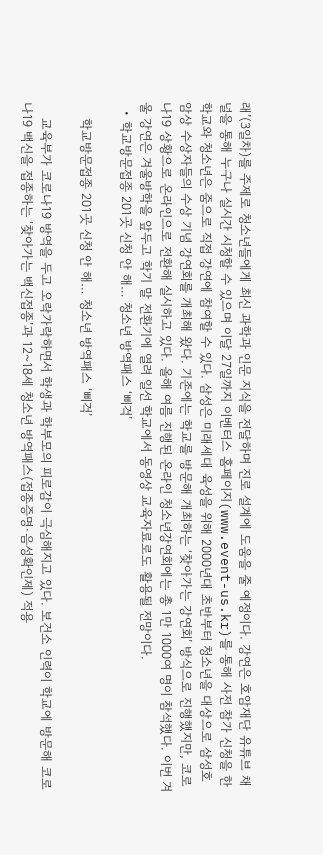래’(3일차)를 주제로 청소년들에게 최신 과학과 인문 지식을 전달하며 진로 설계에 도움을 줄 예정이다. 강연은 호암재단 유튜브 채널을 통해 누구나 실시간 시청할 수 있으며 이달 27일까지 이벤터스 홈페이지(www.event-us.kr)를 통해 사전 참가 신청을 한 학교와 청소년은 줌으로 직접 강연에 참여할 수 있다. 삼성은 미래세대 육성을 위해 2000년대 초반부터 청소년을 대상으로 삼성호암상 수상자들의 수상 기념 강연회를 개최해 왔다. 기존에는 학교를 방문해 개최하는 ‘찾아가는 강연회’ 방식으로 진행했지만, 코로나19 상황으로 온라인으로 전환해 실시하고 있다. 올해 여름 진행된 온라인 청소년강연회에는 총 1만 1000여 명이 참석했다. 이번 겨울 강연은 겨울방학을 앞두고 학기 말 전환기에 열려 일선 학교에서 동영상 교육자료로도 활용될 전망이다.
  • 학교방문접종 201곳 신청 안 해… 청소년 방역패스 ‘삐걱’

    학교방문접종 201곳 신청 안 해… 청소년 방역패스 ‘삐걱’

    교육부가 코로나19 방역을 두고 오락가락하면서 학생과 학부모의 피로감이 극심해지고 있다. 보건소 인력이 학교에 방문해 코로나19 백신을 접종하는 ‘찾아가는 백신접종’과 12~18세 청소년 방역패스(접종증명·음성확인제) 적용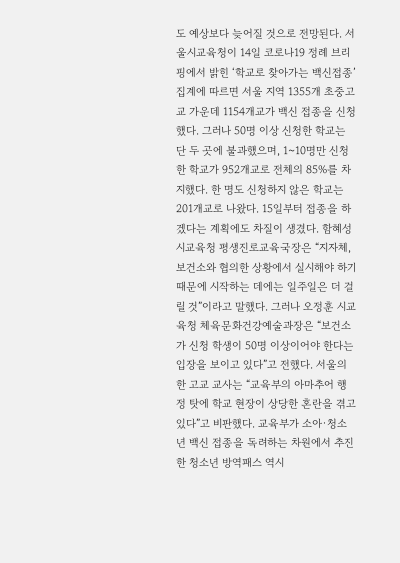도 예상보다 늦어질 것으로 전망된다. 서울시교육청이 14일 코로나19 정례 브리핑에서 밝힌 ‘학교로 찾아가는 백신접종’ 집계에 따르면 서울 지역 1355개 초중고교 가운데 1154개교가 백신 접종을 신청했다. 그러나 50명 이상 신청한 학교는 단 두 곳에 불과했으며, 1~10명만 신청한 학교가 952개교로 전체의 85%를 차지했다. 한 명도 신청하지 않은 학교는 201개교로 나왔다. 15일부터 접종을 하겠다는 계획에도 차질이 생겼다. 함혜성 시교육청 평생진로교육국장은 “지자체, 보건소와 협의한 상황에서 실시해야 하기 때문에 시작하는 데에는 일주일은 더 걸릴 것”이라고 말했다. 그러나 오정훈 시교육청 체육문화건강예술과장은 “보건소가 신청 학생이 50명 이상이어야 한다는 입장을 보이고 있다”고 전했다. 서울의 한 고교 교사는 “교육부의 아마추어 행정 탓에 학교 현장이 상당한 혼란을 겪고 있다”고 비판했다. 교육부가 소아·청소년 백신 접종을 독려하는 차원에서 추진한 청소년 방역패스 역시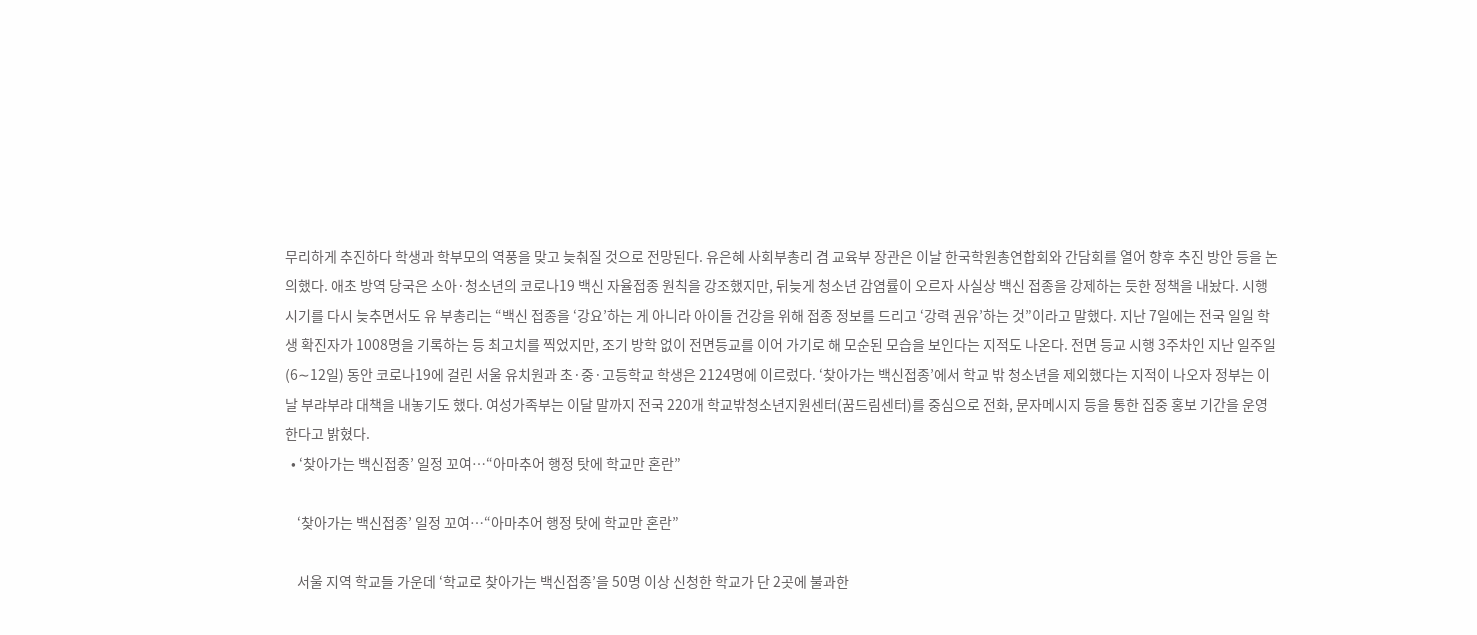무리하게 추진하다 학생과 학부모의 역풍을 맞고 늦춰질 것으로 전망된다. 유은혜 사회부총리 겸 교육부 장관은 이날 한국학원총연합회와 간담회를 열어 향후 추진 방안 등을 논의했다. 애초 방역 당국은 소아·청소년의 코로나19 백신 자율접종 원칙을 강조했지만, 뒤늦게 청소년 감염률이 오르자 사실상 백신 접종을 강제하는 듯한 정책을 내놨다. 시행 시기를 다시 늦추면서도 유 부총리는 “백신 접종을 ‘강요’하는 게 아니라 아이들 건강을 위해 접종 정보를 드리고 ‘강력 권유’하는 것”이라고 말했다. 지난 7일에는 전국 일일 학생 확진자가 1008명을 기록하는 등 최고치를 찍었지만, 조기 방학 없이 전면등교를 이어 가기로 해 모순된 모습을 보인다는 지적도 나온다. 전면 등교 시행 3주차인 지난 일주일(6∼12일) 동안 코로나19에 걸린 서울 유치원과 초·중·고등학교 학생은 2124명에 이르렀다. ‘찾아가는 백신접종’에서 학교 밖 청소년을 제외했다는 지적이 나오자 정부는 이날 부랴부랴 대책을 내놓기도 했다. 여성가족부는 이달 말까지 전국 220개 학교밖청소년지원센터(꿈드림센터)를 중심으로 전화, 문자메시지 등을 통한 집중 홍보 기간을 운영한다고 밝혔다.
  • ‘찾아가는 백신접종’ 일정 꼬여…“아마추어 행정 탓에 학교만 혼란”

    ‘찾아가는 백신접종’ 일정 꼬여…“아마추어 행정 탓에 학교만 혼란”

    서울 지역 학교들 가운데 ‘학교로 찾아가는 백신접종’을 50명 이상 신청한 학교가 단 2곳에 불과한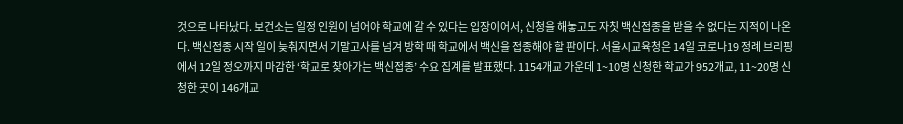것으로 나타났다. 보건소는 일정 인원이 넘어야 학교에 갈 수 있다는 입장이어서, 신청을 해놓고도 자칫 백신접종을 받을 수 없다는 지적이 나온다. 백신접종 시작 일이 늦춰지면서 기말고사를 넘겨 방학 때 학교에서 백신을 접종해야 할 판이다. 서울시교육청은 14일 코로나19 정례 브리핑에서 12일 정오까지 마감한 ‘학교로 찾아가는 백신접종’ 수요 집계를 발표했다. 1154개교 가운데 1~10명 신청한 학교가 952개교, 11~20명 신청한 곳이 146개교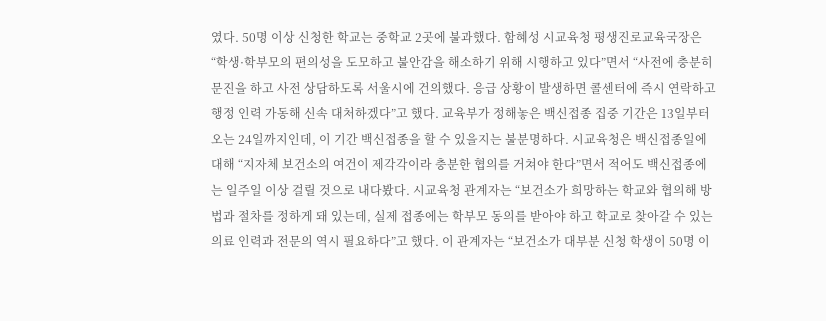였다. 50명 이상 신청한 학교는 중학교 2곳에 불과했다. 함혜성 시교육청 평생진로교육국장은 “학생·학부모의 편의성을 도모하고 불안감을 해소하기 위해 시행하고 있다”면서 “사전에 충분히 문진을 하고 사전 상담하도록 서울시에 건의했다. 응급 상황이 발생하면 콜센터에 즉시 연락하고 행정 인력 가동해 신속 대처하겠다”고 했다. 교육부가 정해놓은 백신접종 집중 기간은 13일부터 오는 24일까지인데, 이 기간 백신접종을 할 수 있을지는 불분명하다. 시교육청은 백신접종일에 대해 “지자체 보건소의 여건이 제각각이라 충분한 협의를 거쳐야 한다”면서 적어도 백신접종에는 일주일 이상 걸릴 것으로 내다봤다. 시교육청 관계자는 “보건소가 희망하는 학교와 협의해 방법과 절차를 정하게 돼 있는데, 실제 접종에는 학부모 동의를 받아야 하고 학교로 찾아갈 수 있는 의료 인력과 전문의 역시 필요하다”고 했다. 이 관계자는 “보건소가 대부분 신청 학생이 50명 이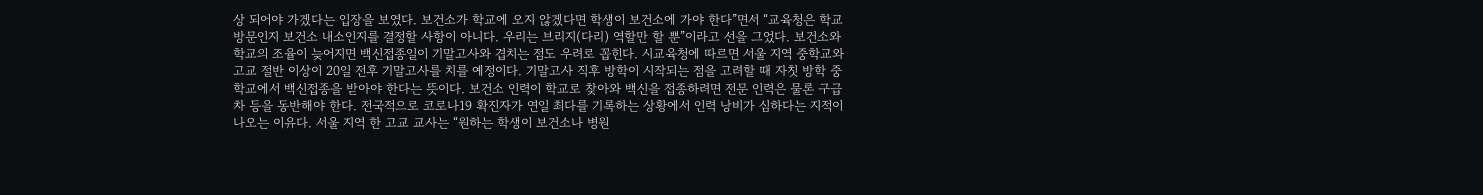상 되어야 가겠다는 입장을 보였다. 보건소가 학교에 오지 않겠다면 학생이 보건소에 가야 한다”면서 “교육청은 학교 방문인지 보건소 내소인지를 결정할 사항이 아니다. 우리는 브리지(다리) 역할만 할 뿐”이라고 선을 그었다. 보건소와 학교의 조율이 늦어지면 백신접종일이 기말고사와 겹치는 점도 우려로 꼽힌다. 시교육청에 따르면 서울 지역 중학교와 고교 절반 이상이 20일 전후 기말고사를 치를 예정이다. 기말고사 직후 방학이 시작되는 점을 고려할 때 자칫 방학 중 학교에서 백신접종을 받아야 한다는 뜻이다. 보건소 인력이 학교로 찾아와 백신을 접종하려면 전문 인력은 물론 구급차 등을 동반해야 한다. 전국적으로 코로나19 확진자가 연일 최다를 기록하는 상황에서 인력 낭비가 심하다는 지적이 나오는 이유다. 서울 지역 한 고교 교사는 “원하는 학생이 보건소나 병원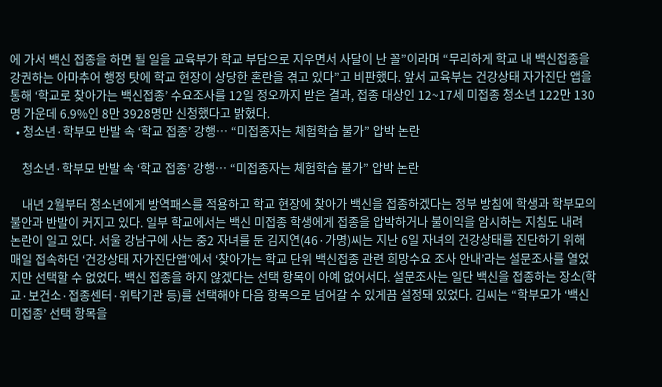에 가서 백신 접종을 하면 될 일을 교육부가 학교 부담으로 지우면서 사달이 난 꼴”이라며 “무리하게 학교 내 백신접종을 강권하는 아마추어 행정 탓에 학교 현장이 상당한 혼란을 겪고 있다”고 비판했다. 앞서 교육부는 건강상태 자가진단 앱을 통해 ‘학교로 찾아가는 백신접종’ 수요조사를 12일 정오까지 받은 결과, 접종 대상인 12~17세 미접종 청소년 122만 130명 가운데 6.9%인 8만 3928명만 신청했다고 밝혔다.
  • 청소년·학부모 반발 속 ‘학교 접종’ 강행… “미접종자는 체험학습 불가” 압박 논란

    청소년·학부모 반발 속 ‘학교 접종’ 강행… “미접종자는 체험학습 불가” 압박 논란

    내년 2월부터 청소년에게 방역패스를 적용하고 학교 현장에 찾아가 백신을 접종하겠다는 정부 방침에 학생과 학부모의 불안과 반발이 커지고 있다. 일부 학교에서는 백신 미접종 학생에게 접종을 압박하거나 불이익을 암시하는 지침도 내려 논란이 일고 있다. 서울 강남구에 사는 중2 자녀를 둔 김지연(46·가명)씨는 지난 6일 자녀의 건강상태를 진단하기 위해 매일 접속하던 ‘건강상태 자가진단앱’에서 ‘찾아가는 학교 단위 백신접종 관련 희망수요 조사 안내’라는 설문조사를 열었지만 선택할 수 없었다. 백신 접종을 하지 않겠다는 선택 항목이 아예 없어서다. 설문조사는 일단 백신을 접종하는 장소(학교·보건소·접종센터·위탁기관 등)를 선택해야 다음 항목으로 넘어갈 수 있게끔 설정돼 있었다. 김씨는 “학부모가 ‘백신 미접종’ 선택 항목을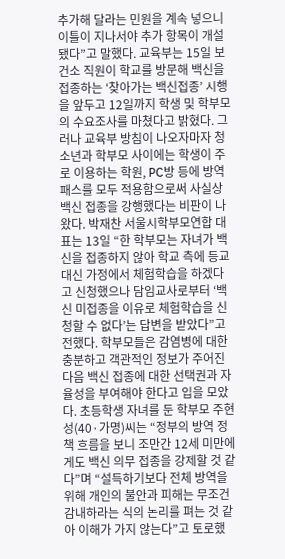추가해 달라는 민원을 계속 넣으니 이틀이 지나서야 추가 항목이 개설됐다”고 말했다. 교육부는 15일 보건소 직원이 학교를 방문해 백신을 접종하는 ‘찾아가는 백신접종’ 시행을 앞두고 12일까지 학생 및 학부모의 수요조사를 마쳤다고 밝혔다. 그러나 교육부 방침이 나오자마자 청소년과 학부모 사이에는 학생이 주로 이용하는 학원, PC방 등에 방역패스를 모두 적용함으로써 사실상 백신 접종을 강행했다는 비판이 나왔다. 박재찬 서울시학부모연합 대표는 13일 “한 학부모는 자녀가 백신을 접종하지 않아 학교 측에 등교 대신 가정에서 체험학습을 하겠다고 신청했으나 담임교사로부터 ‘백신 미접종을 이유로 체험학습을 신청할 수 없다’는 답변을 받았다”고 전했다. 학부모들은 감염병에 대한 충분하고 객관적인 정보가 주어진 다음 백신 접종에 대한 선택권과 자율성을 부여해야 한다고 입을 모았다. 초등학생 자녀를 둔 학부모 주현성(40·가명)씨는 “정부의 방역 정책 흐름을 보니 조만간 12세 미만에게도 백신 의무 접종을 강제할 것 같다”며 “설득하기보다 전체 방역을 위해 개인의 불안과 피해는 무조건 감내하라는 식의 논리를 펴는 것 같아 이해가 가지 않는다”고 토로했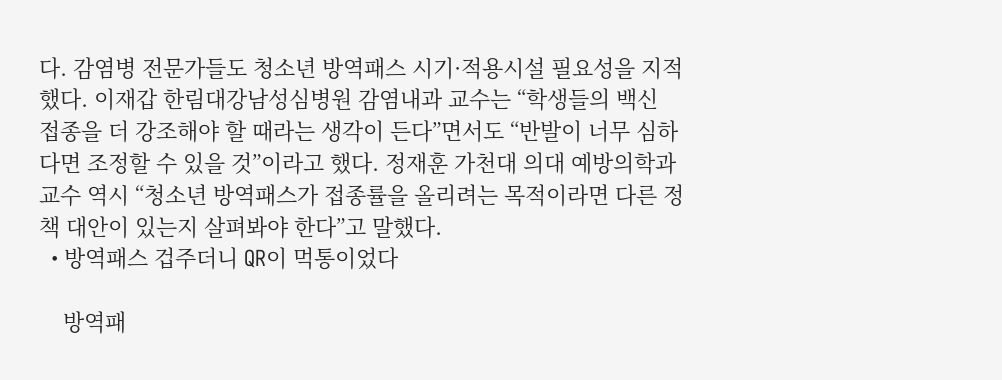다. 감염병 전문가들도 청소년 방역패스 시기·적용시설 필요성을 지적했다. 이재갑 한림대강남성심병원 감염내과 교수는 “학생들의 백신 접종을 더 강조해야 할 때라는 생각이 든다”면서도 “반발이 너무 심하다면 조정할 수 있을 것”이라고 했다. 정재훈 가천대 의대 예방의학과 교수 역시 “청소년 방역패스가 접종률을 올리려는 목적이라면 다른 정책 대안이 있는지 살펴봐야 한다”고 말했다.
  • 방역패스 겁주더니 QR이 먹통이었다

    방역패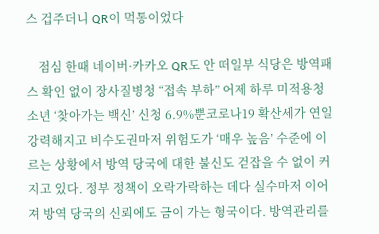스 겁주더니 QR이 먹통이었다

    점심 한때 네이버·카카오 QR도 안 떠일부 식당은 방역패스 확인 없이 장사질병청 “접속 부하” 어제 하루 미적용청소년 ‘찾아가는 백신’ 신청 6.9%뿐코로나19 확산세가 연일 강력해지고 비수도권마저 위험도가 ‘매우 높음’ 수준에 이르는 상황에서 방역 당국에 대한 불신도 걷잡을 수 없이 커지고 있다. 정부 정책이 오락가락하는 데다 실수마저 이어져 방역 당국의 신뢰에도 금이 가는 형국이다. 방역관리를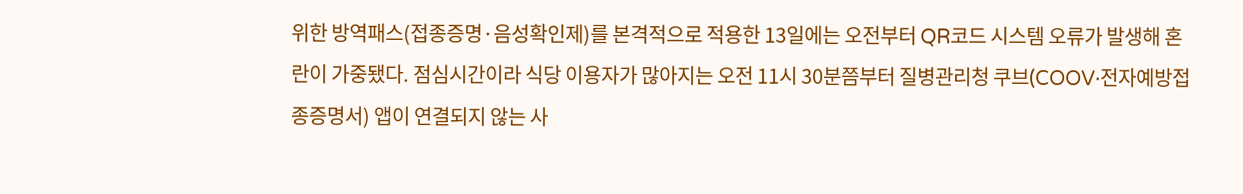위한 방역패스(접종증명·음성확인제)를 본격적으로 적용한 13일에는 오전부터 QR코드 시스템 오류가 발생해 혼란이 가중됐다. 점심시간이라 식당 이용자가 많아지는 오전 11시 30분쯤부터 질병관리청 쿠브(COOV·전자예방접종증명서) 앱이 연결되지 않는 사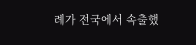례가 전국에서 속출했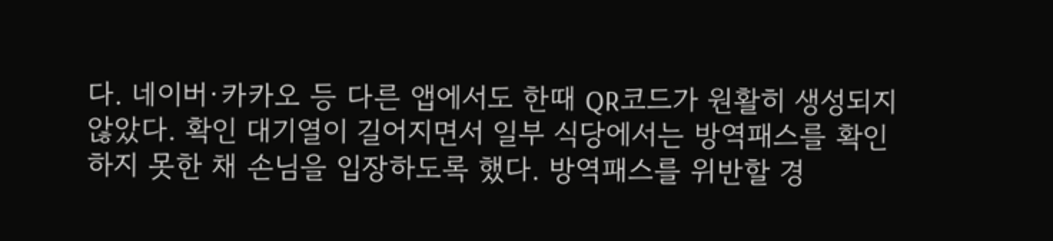다. 네이버·카카오 등 다른 앱에서도 한때 QR코드가 원활히 생성되지 않았다. 확인 대기열이 길어지면서 일부 식당에서는 방역패스를 확인하지 못한 채 손님을 입장하도록 했다. 방역패스를 위반할 경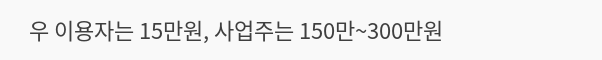우 이용자는 15만원, 사업주는 150만~300만원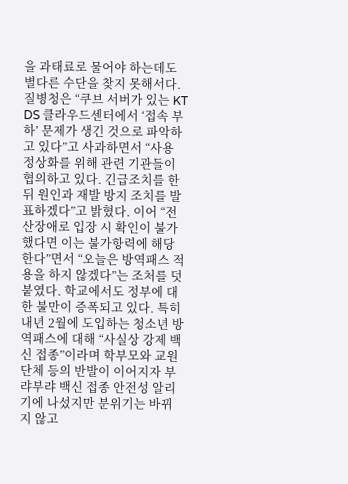을 과태료로 물어야 하는데도 별다른 수단을 찾지 못해서다. 질병청은 “쿠브 서버가 있는 KT DS 클라우드센터에서 ‘접속 부하’ 문제가 생긴 것으로 파악하고 있다”고 사과하면서 “사용 정상화를 위해 관련 기관들이 협의하고 있다. 긴급조치를 한 뒤 원인과 재발 방지 조치를 발표하겠다”고 밝혔다. 이어 “전산장애로 입장 시 확인이 불가했다면 이는 불가항력에 해당한다”면서 “오늘은 방역패스 적용을 하지 않겠다”는 조처를 덧붙였다. 학교에서도 정부에 대한 불만이 증폭되고 있다. 특히 내년 2월에 도입하는 청소년 방역패스에 대해 “사실상 강제 백신 접종”이라며 학부모와 교원단체 등의 반발이 이어지자 부랴부랴 백신 접종 안전성 알리기에 나섰지만 분위기는 바뀌지 않고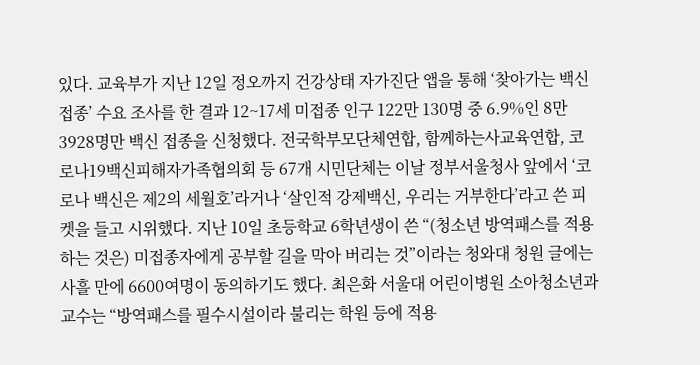있다. 교육부가 지난 12일 정오까지 건강상태 자가진단 앱을 통해 ‘찾아가는 백신접종’ 수요 조사를 한 결과 12~17세 미접종 인구 122만 130명 중 6.9%인 8만 3928명만 백신 접종을 신청했다. 전국학부모단체연합, 함께하는사교육연합, 코로나19백신피해자가족협의회 등 67개 시민단체는 이날 정부서울청사 앞에서 ‘코로나 백신은 제2의 세월호’라거나 ‘살인적 강제백신, 우리는 거부한다’라고 쓴 피켓을 들고 시위했다. 지난 10일 초등학교 6학년생이 쓴 “(청소년 방역패스를 적용하는 것은) 미접종자에게 공부할 길을 막아 버리는 것”이라는 청와대 청원 글에는 사흘 만에 6600여명이 동의하기도 했다. 최은화 서울대 어린이병원 소아청소년과 교수는 “방역패스를 필수시설이라 불리는 학원 등에 적용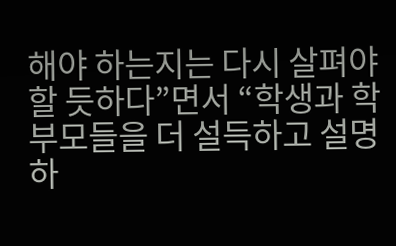해야 하는지는 다시 살펴야 할 듯하다”면서 “학생과 학부모들을 더 설득하고 설명하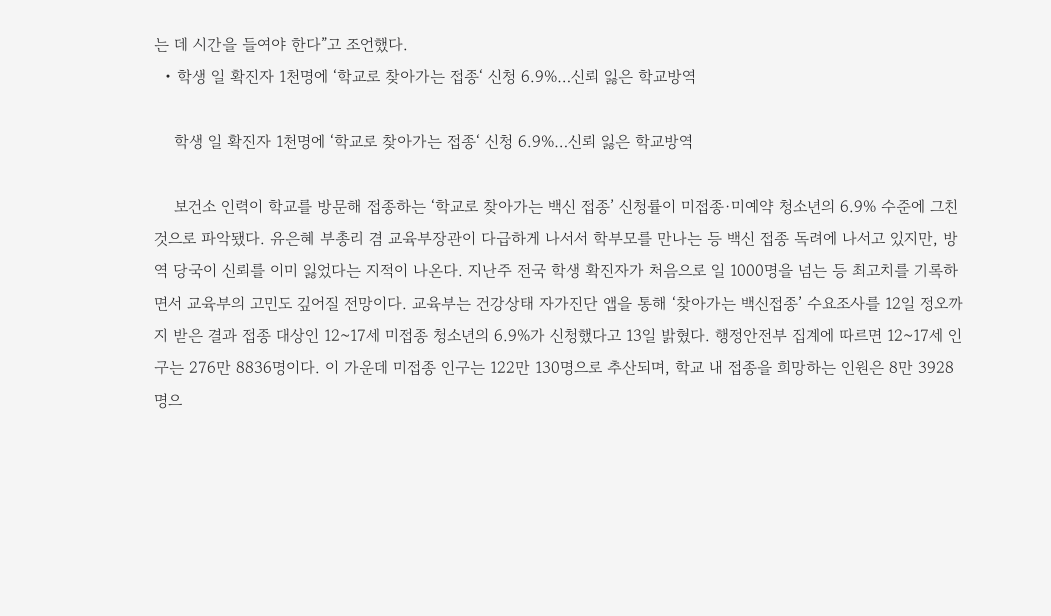는 데 시간을 들여야 한다”고 조언했다.
  • 학생 일 확진자 1천명에 ‘학교로 찾아가는 접종‘ 신청 6.9%…신뢰 잃은 학교방역

    학생 일 확진자 1천명에 ‘학교로 찾아가는 접종‘ 신청 6.9%…신뢰 잃은 학교방역

    보건소 인력이 학교를 방문해 접종하는 ‘학교로 찾아가는 백신 접종’ 신청률이 미접종·미예약 청소년의 6.9% 수준에 그친 것으로 파악됐다. 유은혜 부총리 겸 교육부장관이 다급하게 나서서 학부모를 만나는 등 백신 접종 독려에 나서고 있지만, 방역 당국이 신뢰를 이미 잃었다는 지적이 나온다. 지난주 전국 학생 확진자가 처음으로 일 1000명을 넘는 등 최고치를 기록하면서 교육부의 고민도 깊어질 전망이다. 교육부는 건강상태 자가진단 앱을 통해 ‘찾아가는 백신접종’ 수요조사를 12일 정오까지 받은 결과 접종 대상인 12~17세 미접종 청소년의 6.9%가 신청했다고 13일 밝혔다. 행정안전부 집계에 따르면 12~17세 인구는 276만 8836명이다. 이 가운데 미접종 인구는 122만 130명으로 추산되며, 학교 내 접종을 희망하는 인원은 8만 3928명으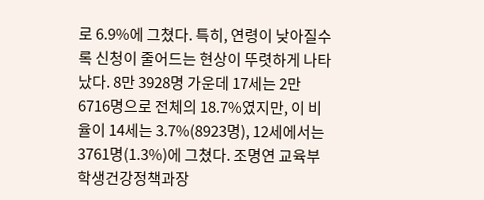로 6.9%에 그쳤다. 특히, 연령이 낮아질수록 신청이 줄어드는 현상이 뚜렷하게 나타났다. 8만 3928명 가운데 17세는 2만 6716명으로 전체의 18.7%였지만, 이 비율이 14세는 3.7%(8923명), 12세에서는 3761명(1.3%)에 그쳤다. 조명연 교육부 학생건강정책과장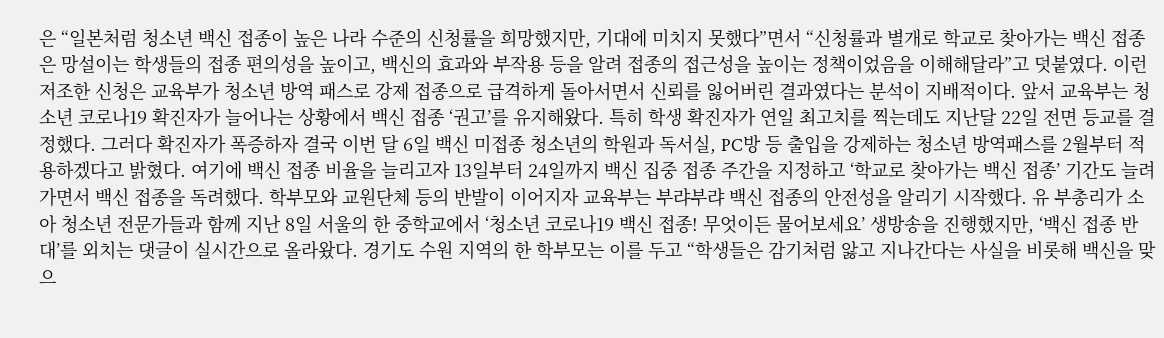은 “일본처럼 청소년 백신 접종이 높은 나라 수준의 신청률을 희망했지만, 기대에 미치지 못했다”면서 “신청률과 별개로 학교로 찾아가는 백신 접종은 망설이는 학생들의 접종 편의성을 높이고, 백신의 효과와 부작용 등을 알려 접종의 접근성을 높이는 정책이었음을 이해해달라”고 덧붙였다. 이런 저조한 신청은 교육부가 청소년 방역 패스로 강제 접종으로 급격하게 돌아서면서 신뢰를 잃어버린 결과였다는 분석이 지배적이다. 앞서 교육부는 청소년 코로나19 확진자가 늘어나는 상황에서 백신 접종 ‘권고’를 유지해왔다. 특히 학생 확진자가 연일 최고치를 찍는데도 지난달 22일 전면 등교를 결정했다. 그러다 확진자가 폭증하자 결국 이번 달 6일 백신 미접종 청소년의 학원과 독서실, PC방 등 출입을 강제하는 청소년 방역패스를 2월부터 적용하겠다고 밝혔다. 여기에 백신 접종 비율을 늘리고자 13일부터 24일까지 백신 집중 접종 주간을 지정하고 ‘학교로 찾아가는 백신 접종’ 기간도 늘려가면서 백신 접종을 독려했다. 학부모와 교원단체 등의 반발이 이어지자 교육부는 부랴부랴 백신 접종의 안전성을 알리기 시작했다. 유 부총리가 소아 청소년 전문가들과 함께 지난 8일 서울의 한 중학교에서 ‘청소년 코로나19 백신 접종! 무엇이든 물어보세요’ 생방송을 진행했지만, ‘백신 접종 반대’를 외치는 댓글이 실시간으로 올라왔다. 경기도 수원 지역의 한 학부모는 이를 두고 “학생들은 감기처럼 앓고 지나간다는 사실을 비롯해 백신을 맞으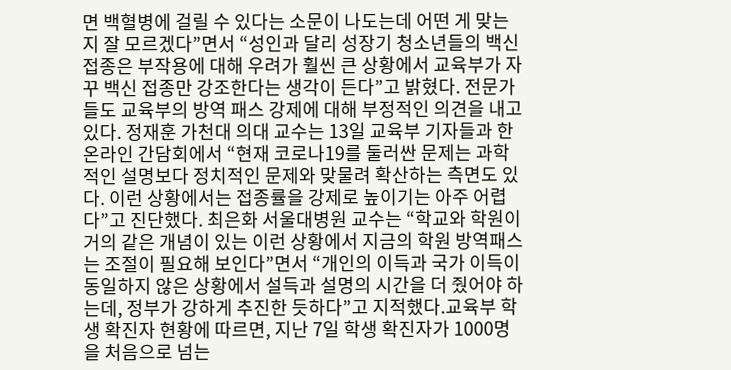면 백혈병에 걸릴 수 있다는 소문이 나도는데 어떤 게 맞는지 잘 모르겠다”면서 “성인과 달리 성장기 청소년들의 백신 접종은 부작용에 대해 우려가 훨씬 큰 상황에서 교육부가 자꾸 백신 접종만 강조한다는 생각이 든다”고 밝혔다. 전문가들도 교육부의 방역 패스 강제에 대해 부정적인 의견을 내고 있다. 정재훈 가천대 의대 교수는 13일 교육부 기자들과 한 온라인 간담회에서 “현재 코로나19를 둘러싼 문제는 과학적인 설명보다 정치적인 문제와 맞물려 확산하는 측면도 있다. 이런 상황에서는 접종률을 강제로 높이기는 아주 어렵다”고 진단했다. 최은화 서울대병원 교수는 “학교와 학원이 거의 같은 개념이 있는 이런 상황에서 지금의 학원 방역패스는 조절이 필요해 보인다”면서 “개인의 이득과 국가 이득이 동일하지 않은 상황에서 설득과 설명의 시간을 더 줬어야 하는데, 정부가 강하게 추진한 듯하다”고 지적했다.교육부 학생 확진자 현황에 따르면, 지난 7일 학생 확진자가 1000명을 처음으로 넘는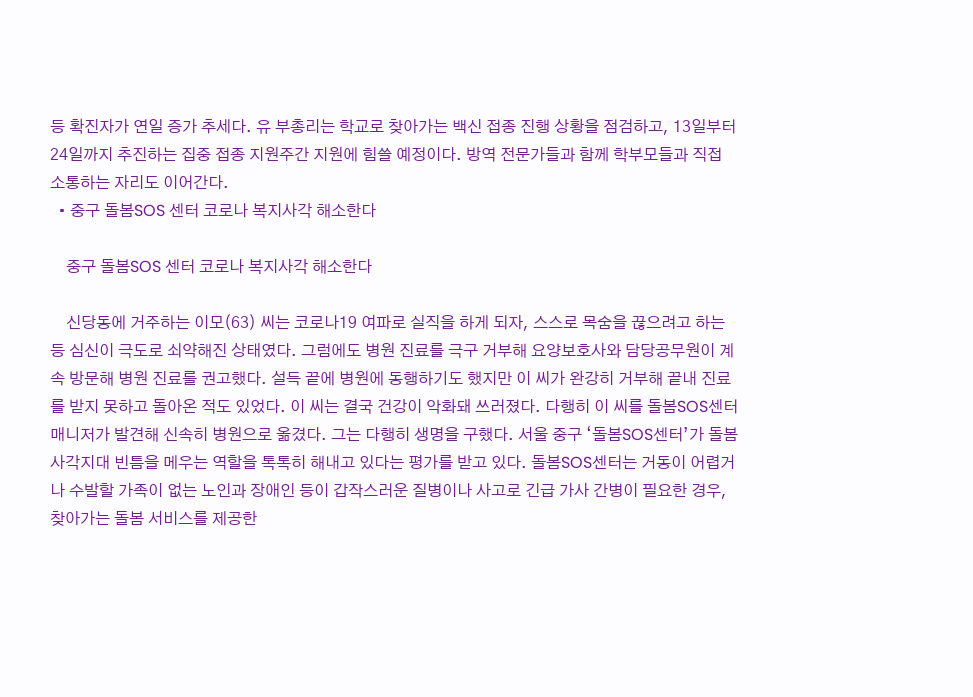등 확진자가 연일 증가 추세다. 유 부총리는 학교로 찾아가는 백신 접종 진행 상황을 점검하고, 13일부터 24일까지 추진하는 집중 접종 지원주간 지원에 힘쓸 예정이다. 방역 전문가들과 함께 학부모들과 직접 소통하는 자리도 이어간다.
  • 중구 돌봄SOS 센터 코로나 복지사각 해소한다

    중구 돌봄SOS 센터 코로나 복지사각 해소한다

    신당동에 거주하는 이모(63) 씨는 코로나19 여파로 실직을 하게 되자, 스스로 목숨을 끊으려고 하는 등 심신이 극도로 쇠약해진 상태였다. 그럼에도 병원 진료를 극구 거부해 요양보호사와 담당공무원이 계속 방문해 병원 진료를 권고했다. 설득 끝에 병원에 동행하기도 했지만 이 씨가 완강히 거부해 끝내 진료를 받지 못하고 돌아온 적도 있었다. 이 씨는 결국 건강이 악화돼 쓰러졌다. 다행히 이 씨를 돌봄SOS센터 매니저가 발견해 신속히 병원으로 옮겼다. 그는 다행히 생명을 구했다. 서울 중구 ‘돌봄SOS센터’가 돌봄 사각지대 빈틈을 메우는 역할을 톡톡히 해내고 있다는 평가를 받고 있다. 돌봄SOS센터는 거동이 어렵거나 수발할 가족이 없는 노인과 장애인 등이 갑작스러운 질병이나 사고로 긴급 가사 간병이 필요한 경우, 찾아가는 돌봄 서비스를 제공한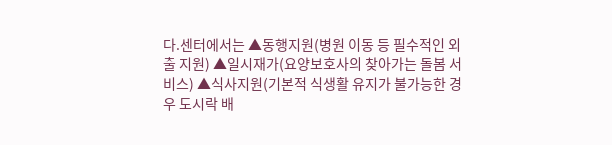다.센터에서는 ▲동행지원(병원 이동 등 필수적인 외출 지원) ▲일시재가(요양보호사의 찾아가는 돌봄 서비스) ▲식사지원(기본적 식생활 유지가 불가능한 경우 도시락 배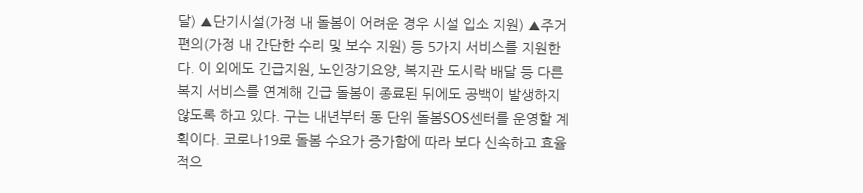달) ▲단기시설(가정 내 돌봄이 어려운 경우 시설 입소 지원) ▲주거편의(가정 내 간단한 수리 및 보수 지원) 등 5가지 서비스를 지원한다. 이 외에도 긴급지원, 노인장기요양, 복지관 도시락 배달 등 다른 복지 서비스를 연계해 긴급 돌봄이 종료된 뒤에도 공백이 발생하지 않도록 하고 있다. 구는 내년부터 동 단위 돌봄SOS센터를 운영할 계획이다. 코로나19로 돌봄 수요가 증가함에 따라 보다 신속하고 효율적으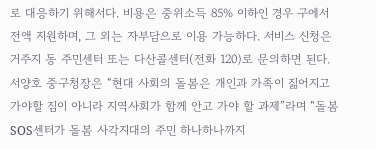로 대응하기 위해서다. 비용은 중위소득 85% 이하인 경우 구에서 전액 지원하며, 그 외는 자부담으로 이용 가능하다. 서비스 신청은 거주지 동 주민센터 또는 다산콜센터(전화 120)로 문의하면 된다. 서양호 중구청장은 “현대 사회의 돌봄은 개인과 가족이 짊어지고 가야할 짐이 아니라 지역사회가 함께 안고 가야 할 과제”라며 “돌봄SOS센터가 돌봄 사각지대의 주민 하나하나까지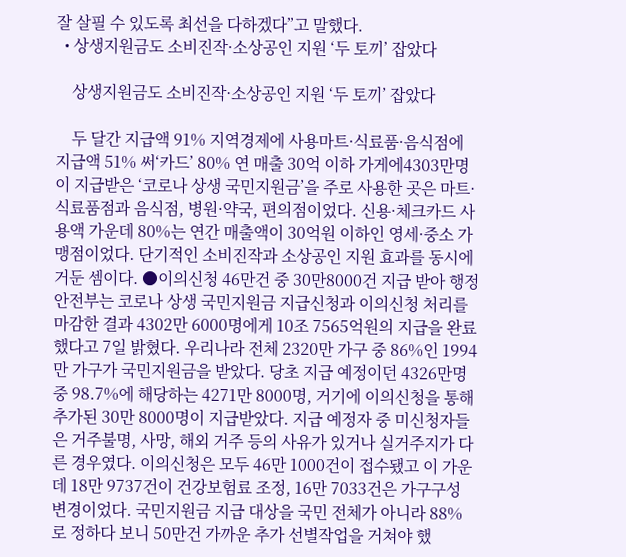잘 살필 수 있도록 최선을 다하겠다”고 말했다.
  • 상생지원금도 소비진작·소상공인 지원 ‘두 토끼’ 잡았다

    상생지원금도 소비진작·소상공인 지원 ‘두 토끼’ 잡았다

    두 달간 지급액 91% 지역경제에 사용마트·식료품·음식점에 지급액 51% 써‘카드’ 80% 연 매출 30억 이하 가게에4303만명이 지급받은 ‘코로나 상생 국민지원금’을 주로 사용한 곳은 마트·식료품점과 음식점, 병원·약국, 편의점이었다. 신용·체크카드 사용액 가운데 80%는 연간 매출액이 30억원 이하인 영세·중소 가맹점이었다. 단기적인 소비진작과 소상공인 지원 효과를 동시에 거둔 셈이다. ●이의신청 46만건 중 30만8000건 지급 받아 행정안전부는 코로나 상생 국민지원금 지급신청과 이의신청 처리를 마감한 결과 4302만 6000명에게 10조 7565억원의 지급을 완료했다고 7일 밝혔다. 우리나라 전체 2320만 가구 중 86%인 1994만 가구가 국민지원금을 받았다. 당초 지급 예정이던 4326만명 중 98.7%에 해당하는 4271만 8000명, 거기에 이의신청을 통해 추가된 30만 8000명이 지급받았다. 지급 예정자 중 미신청자들은 거주불명, 사망, 해외 거주 등의 사유가 있거나 실거주지가 다른 경우였다. 이의신청은 모두 46만 1000건이 접수됐고 이 가운데 18만 9737건이 건강보험료 조정, 16만 7033건은 가구구성 변경이었다. 국민지원금 지급 대상을 국민 전체가 아니라 88%로 정하다 보니 50만건 가까운 추가 선별작업을 거쳐야 했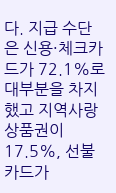다. 지급 수단은 신용·체크카드가 72.1%로 대부분을 차지했고 지역사랑상품권이 17.5%, 선불카드가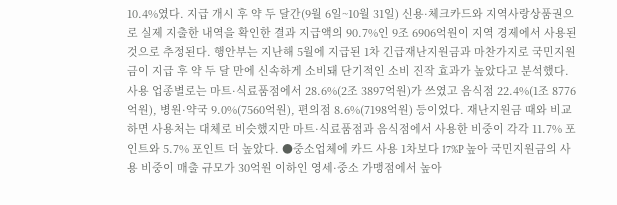10.4%였다. 지급 개시 후 약 두 달간(9월 6일~10월 31일) 신용·체크카드와 지역사랑상품권으로 실제 지출한 내역을 확인한 결과 지급액의 90.7%인 9조 6906억원이 지역 경제에서 사용된 것으로 추정된다. 행안부는 지난해 5월에 지급된 1차 긴급재난지원금과 마찬가지로 국민지원금이 지급 후 약 두 달 만에 신속하게 소비돼 단기적인 소비 진작 효과가 높았다고 분석했다. 사용 업종별로는 마트·식료품점에서 28.6%(2조 3897억원)가 쓰였고 음식점 22.4%(1조 8776억원), 병원·약국 9.0%(7560억원), 편의점 8.6%(7198억원) 등이었다. 재난지원금 때와 비교하면 사용처는 대체로 비슷했지만 마트·식료품점과 음식점에서 사용한 비중이 각각 11.7% 포인트와 5.7% 포인트 더 높았다. ●중소업체에 카드 사용 1차보다 17%P 높아 국민지원금의 사용 비중이 매출 규모가 30억원 이하인 영세·중소 가맹점에서 높아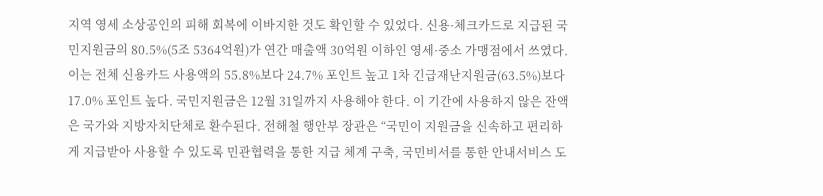지역 영세 소상공인의 피해 회복에 이바지한 것도 확인할 수 있었다. 신용·체크카드로 지급된 국민지원금의 80.5%(5조 5364억원)가 연간 매출액 30억원 이하인 영세·중소 가맹점에서 쓰였다. 이는 전체 신용카드 사용액의 55.8%보다 24.7% 포인트 높고 1차 긴급재난지원금(63.5%)보다 17.0% 포인트 높다. 국민지원금은 12월 31일까지 사용해야 한다. 이 기간에 사용하지 않은 잔액은 국가와 지방자치단체로 환수된다. 전해철 행안부 장관은 “국민이 지원금을 신속하고 편리하게 지급받아 사용할 수 있도록 민관협력을 통한 지급 체계 구축, 국민비서를 통한 안내서비스 도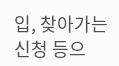입, 찾아가는 신청 등으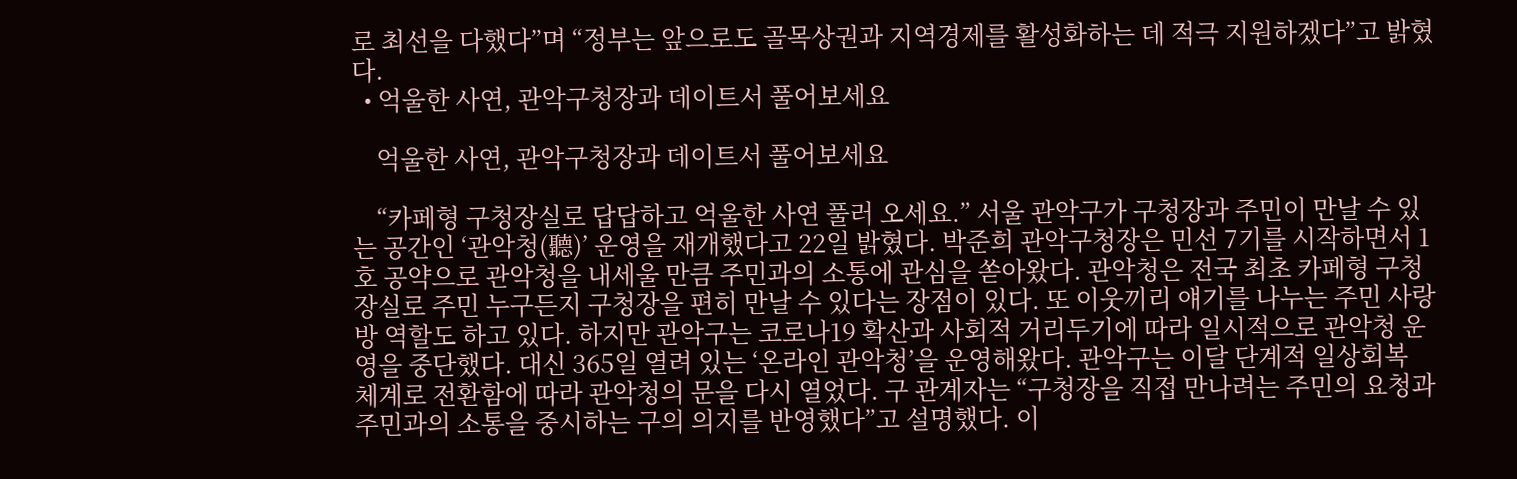로 최선을 다했다”며 “정부는 앞으로도 골목상권과 지역경제를 활성화하는 데 적극 지원하겠다”고 밝혔다.
  • 억울한 사연, 관악구청장과 데이트서 풀어보세요

    억울한 사연, 관악구청장과 데이트서 풀어보세요

    “카페형 구청장실로 답답하고 억울한 사연 풀러 오세요.” 서울 관악구가 구청장과 주민이 만날 수 있는 공간인 ‘관악청(聽)’ 운영을 재개했다고 22일 밝혔다. 박준희 관악구청장은 민선 7기를 시작하면서 1호 공약으로 관악청을 내세울 만큼 주민과의 소통에 관심을 쏟아왔다. 관악청은 전국 최초 카페형 구청장실로 주민 누구든지 구청장을 편히 만날 수 있다는 장점이 있다. 또 이웃끼리 얘기를 나누는 주민 사랑방 역할도 하고 있다. 하지만 관악구는 코로나19 확산과 사회적 거리두기에 따라 일시적으로 관악청 운영을 중단했다. 대신 365일 열려 있는 ‘온라인 관악청’을 운영해왔다. 관악구는 이달 단계적 일상회복 체계로 전환함에 따라 관악청의 문을 다시 열었다. 구 관계자는 “구청장을 직접 만나려는 주민의 요청과 주민과의 소통을 중시하는 구의 의지를 반영했다”고 설명했다. 이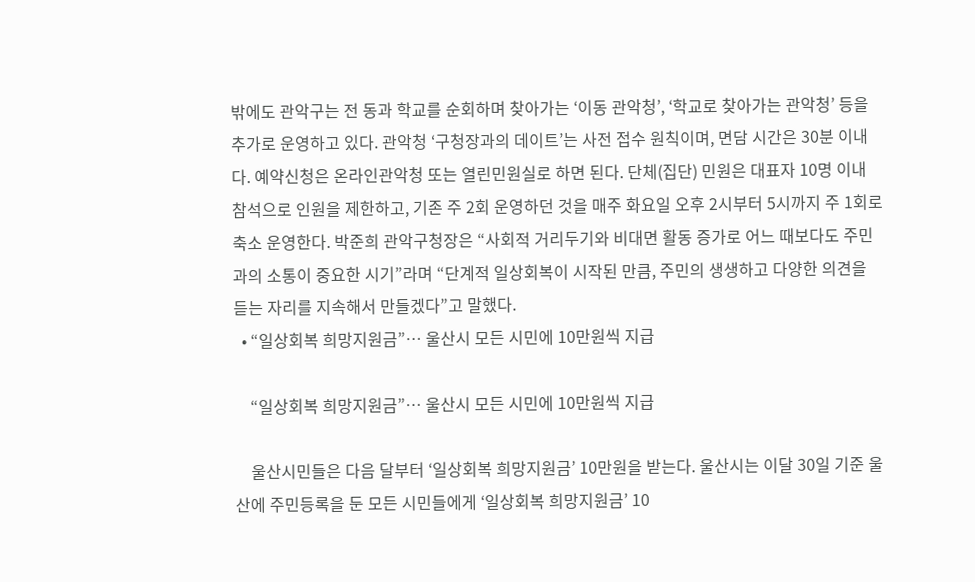밖에도 관악구는 전 동과 학교를 순회하며 찾아가는 ‘이동 관악청’, ‘학교로 찾아가는 관악청’ 등을 추가로 운영하고 있다. 관악청 ‘구청장과의 데이트’는 사전 접수 원칙이며, 면담 시간은 30분 이내다. 예약신청은 온라인관악청 또는 열린민원실로 하면 된다. 단체(집단) 민원은 대표자 10명 이내 참석으로 인원을 제한하고, 기존 주 2회 운영하던 것을 매주 화요일 오후 2시부터 5시까지 주 1회로 축소 운영한다. 박준희 관악구청장은 “사회적 거리두기와 비대면 활동 증가로 어느 때보다도 주민과의 소통이 중요한 시기”라며 “단계적 일상회복이 시작된 만큼, 주민의 생생하고 다양한 의견을 듣는 자리를 지속해서 만들겠다”고 말했다.
  • “일상회복 희망지원금”… 울산시 모든 시민에 10만원씩 지급

    “일상회복 희망지원금”… 울산시 모든 시민에 10만원씩 지급

    울산시민들은 다음 달부터 ‘일상회복 희망지원금’ 10만원을 받는다. 울산시는 이달 30일 기준 울산에 주민등록을 둔 모든 시민들에게 ‘일상회복 희망지원금’ 10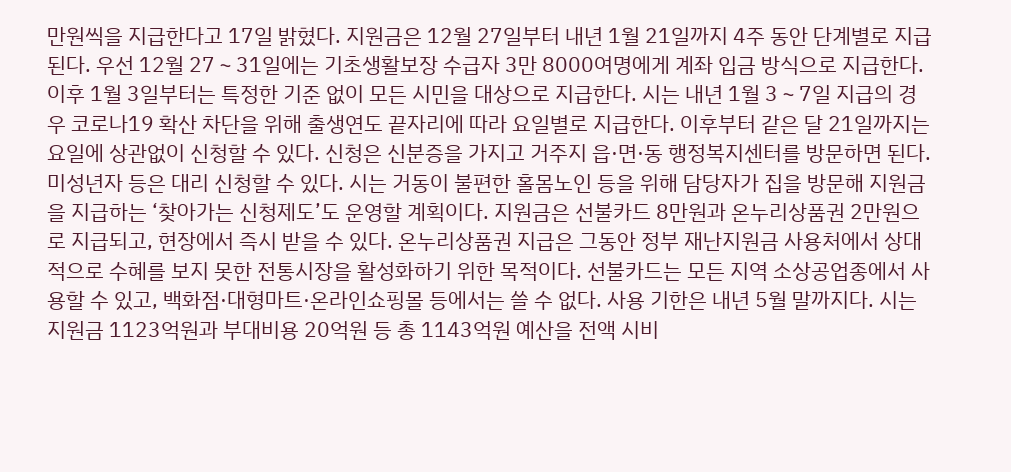만원씩을 지급한다고 17일 밝혔다. 지원금은 12월 27일부터 내년 1월 21일까지 4주 동안 단계별로 지급된다. 우선 12월 27∼31일에는 기초생활보장 수급자 3만 8000여명에게 계좌 입금 방식으로 지급한다. 이후 1월 3일부터는 특정한 기준 없이 모든 시민을 대상으로 지급한다. 시는 내년 1월 3∼7일 지급의 경우 코로나19 확산 차단을 위해 출생연도 끝자리에 따라 요일별로 지급한다. 이후부터 같은 달 21일까지는 요일에 상관없이 신청할 수 있다. 신청은 신분증을 가지고 거주지 읍·면·동 행정복지센터를 방문하면 된다. 미성년자 등은 대리 신청할 수 있다. 시는 거동이 불편한 홀몸노인 등을 위해 담당자가 집을 방문해 지원금을 지급하는 ‘찾아가는 신청제도’도 운영할 계획이다. 지원금은 선불카드 8만원과 온누리상품권 2만원으로 지급되고, 현장에서 즉시 받을 수 있다. 온누리상품권 지급은 그동안 정부 재난지원금 사용처에서 상대적으로 수혜를 보지 못한 전통시장을 활성화하기 위한 목적이다. 선불카드는 모든 지역 소상공업종에서 사용할 수 있고, 백화점·대형마트·온라인쇼핑몰 등에서는 쓸 수 없다. 사용 기한은 내년 5월 말까지다. 시는 지원금 1123억원과 부대비용 20억원 등 총 1143억원 예산을 전액 시비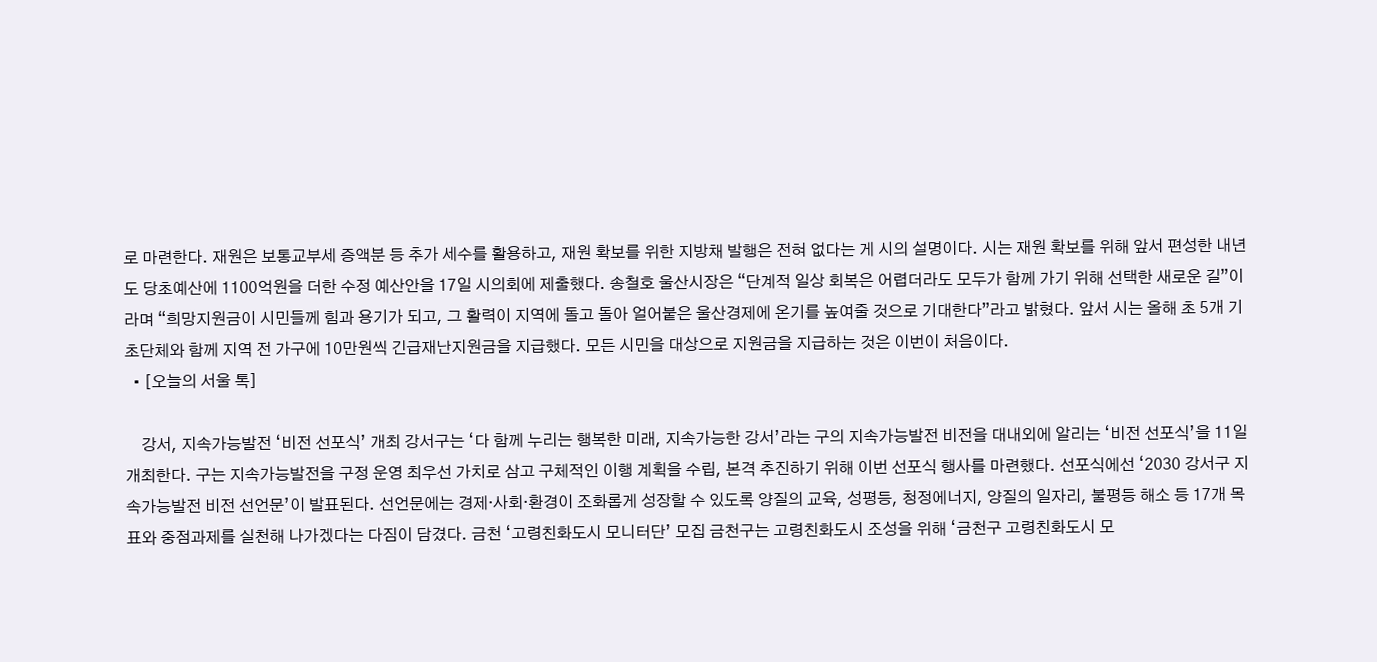로 마련한다. 재원은 보통교부세 증액분 등 추가 세수를 활용하고, 재원 확보를 위한 지방채 발행은 전혀 없다는 게 시의 설명이다. 시는 재원 확보를 위해 앞서 편성한 내년도 당초예산에 1100억원을 더한 수정 예산안을 17일 시의회에 제출했다. 송철호 울산시장은 “단계적 일상 회복은 어렵더라도 모두가 함께 가기 위해 선택한 새로운 길”이라며 “희망지원금이 시민들께 힘과 용기가 되고, 그 활력이 지역에 돌고 돌아 얼어붙은 울산경제에 온기를 높여줄 것으로 기대한다”라고 밝혔다. 앞서 시는 올해 초 5개 기초단체와 함께 지역 전 가구에 10만원씩 긴급재난지원금을 지급했다. 모든 시민을 대상으로 지원금을 지급하는 것은 이번이 처음이다.
  • [오늘의 서울 톡]

    강서, 지속가능발전 ‘비전 선포식’ 개최 강서구는 ‘다 함께 누리는 행복한 미래, 지속가능한 강서’라는 구의 지속가능발전 비전을 대내외에 알리는 ‘비전 선포식’을 11일 개최한다. 구는 지속가능발전을 구정 운영 최우선 가치로 삼고 구체적인 이행 계획을 수립, 본격 추진하기 위해 이번 선포식 행사를 마련했다. 선포식에선 ‘2030 강서구 지속가능발전 비전 선언문’이 발표된다. 선언문에는 경제·사회·환경이 조화롭게 성장할 수 있도록 양질의 교육, 성평등, 청정에너지, 양질의 일자리, 불평등 해소 등 17개 목표와 중점과제를 실천해 나가겠다는 다짐이 담겼다. 금천 ‘고령친화도시 모니터단’ 모집 금천구는 고령친화도시 조성을 위해 ‘금천구 고령친화도시 모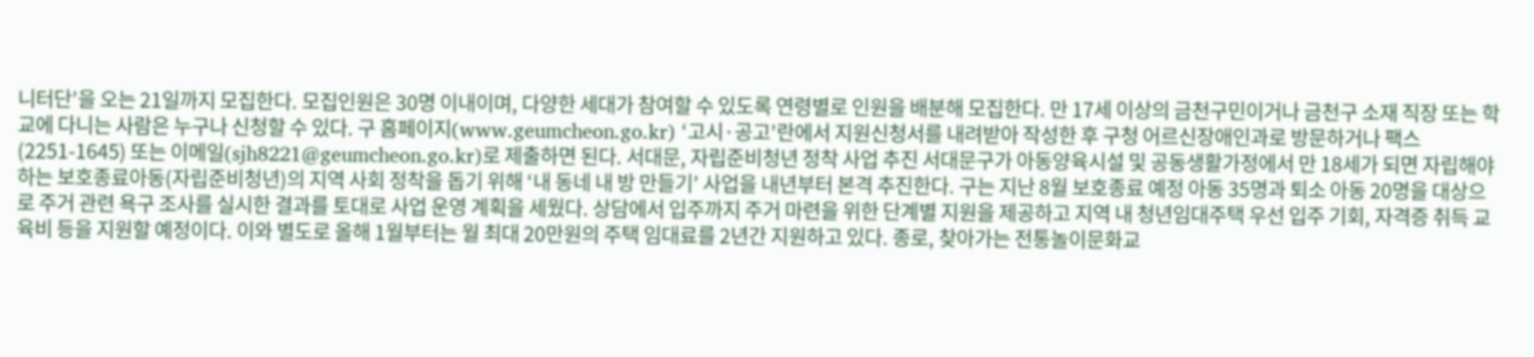니터단’을 오는 21일까지 모집한다. 모집인원은 30명 이내이며, 다양한 세대가 참여할 수 있도록 연령별로 인원을 배분해 모집한다. 만 17세 이상의 금천구민이거나 금천구 소재 직장 또는 학교에 다니는 사람은 누구나 신청할 수 있다. 구 홈페이지(www.geumcheon.go.kr) ‘고시·공고’란에서 지원신청서를 내려받아 작성한 후 구청 어르신장애인과로 방문하거나 팩스(2251-1645) 또는 이메일(sjh8221@geumcheon.go.kr)로 제출하면 된다. 서대문, 자립준비청년 정착 사업 추진 서대문구가 아동양육시설 및 공동생활가정에서 만 18세가 되면 자립해야 하는 보호종료아동(자립준비청년)의 지역 사회 정착을 돕기 위해 ‘내 동네 내 방 만들기’ 사업을 내년부터 본격 추진한다. 구는 지난 8월 보호종료 예정 아동 35명과 퇴소 아동 20명을 대상으로 주거 관련 욕구 조사를 실시한 결과를 토대로 사업 운영 계획을 세웠다. 상담에서 입주까지 주거 마련을 위한 단계별 지원을 제공하고 지역 내 청년임대주택 우선 입주 기회, 자격증 취득 교육비 등을 지원할 예정이다. 이와 별도로 올해 1월부터는 월 최대 20만원의 주택 임대료를 2년간 지원하고 있다. 종로, 찾아가는 전통놀이문화교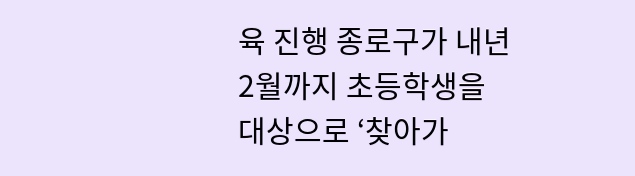육 진행 종로구가 내년 2월까지 초등학생을 대상으로 ‘찾아가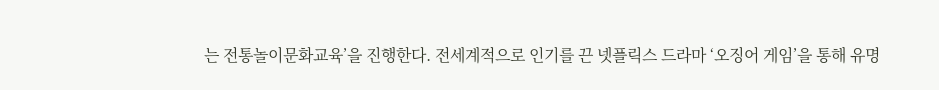는 전통놀이문화교육’을 진행한다. 전세계적으로 인기를 끈 넷플릭스 드라마 ‘오징어 게임’을 통해 유명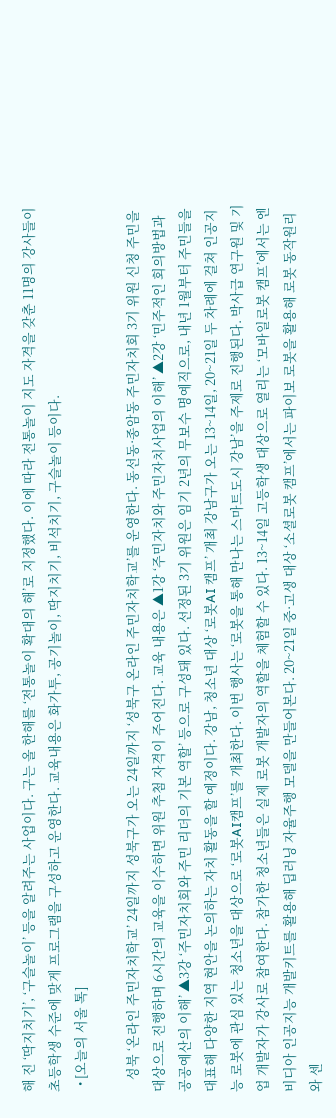해 진 ‘딱지치기’, ‘구슬놀이’ 등을 알려주는 사업이다. 구는 올 한해를 ‘전통놀이 확대의 해’로 지정했다. 이에 따라 전통놀이 지도 자격을 갖춘 11명의 강사들이 초등학생 수준에 맞게 프로그램을 구성하고 운영한다. 교육내용은 화가투, 공기놀이, 딱지치기, 비석치기, 구슬놀이 등이다.
  • [오늘의 서울 톡]

    성북 ‘온라인 주민자치학교’ 24일까지 성북구가 오는 24일까지 ‘성북구 온라인 주민자치학교’를 운영한다. 동선동·종암동 주민자치회 3기 위원 신청 주민을 대상으로 진행하며 6시간의 교육을 이수하면 위원 추첨 자격이 주어진다. 교육 내용은 ▲1강 ‘주민자치와 주민자치사업의 이해’ ▲2강 ‘민주적인 회의방법과 공공예산의 이해’ ▲3강 ‘주민자치회와 주민 리더의 기본 역할’ 등으로 구성돼 있다. 선정된 3기 위원은 임기 2년의 무보수 명예직으로, 내년 1월부터 주민들을 대표해 다양한 지역 현안을 논의하는 자치 활동을 할 예정이다. 강남, 청소년 대상 ‘로봇AI 캠프’ 개최 강남구가 오는 13~14일, 20~21일 두 차례에 걸쳐 인공지능 로봇에 관심 있는 청소년을 대상으로 ‘로봇AI캠프’를 개최한다. 이번 행사는 ‘로봇을 통해 만나는 스마트도시 강남’을 주제로 진행된다. 박사급 연구원 및 기업 개발자가 강사로 참여한다. 참가한 청소년들은 실제 로봇 개발자의 역할을 체험할 수 있다. 13~14일 고등학생 대상으로 열리는 ‘모바일로봇 캠프’에서는 엔비디아 인공지능 개발키트를 활용해 딥러닝 자율주행 모델을 만들어본다. 20~21일 중·고생 대상 ‘소셜로봇 캠프’에서는 파이보 로봇을 활용해 로봇 동작원리와 센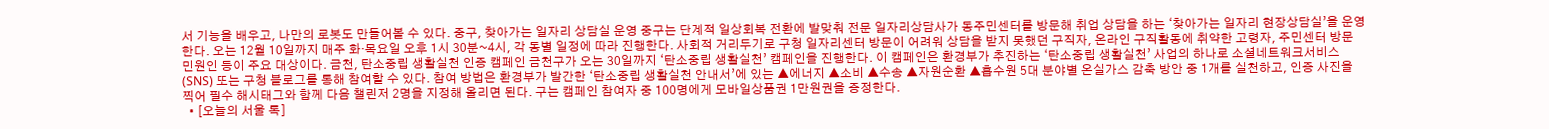서 기능을 배우고, 나만의 로봇도 만들어볼 수 있다. 중구, 찾아가는 일자리 상담실 운영 중구는 단계적 일상회복 전환에 발맞춰 전문 일자리상담사가 동주민센터를 방문해 취업 상담을 하는 ‘찾아가는 일자리 현장상담실’을 운영한다. 오는 12월 10일까지 매주 화·목요일 오후 1시 30분~4시, 각 동별 일정에 따라 진행한다. 사회적 거리두기로 구청 일자리센터 방문이 어려워 상담을 받지 못했던 구직자, 온라인 구직활동에 취약한 고령자, 주민센터 방문 민원인 등이 주요 대상이다. 금천, 탄소중립 생활실천 인증 캠페인 금천구가 오는 30일까지 ‘탄소중립 생활실천’ 캠페인을 진행한다. 이 캠페인은 환경부가 추진하는 ‘탄소중립 생활실천’ 사업의 하나로 소셜네트워크서비스(SNS) 또는 구청 블로그를 통해 참여할 수 있다. 참여 방법은 환경부가 발간한 ‘탄소중립 생활실천 안내서’에 있는 ▲에너지 ▲소비 ▲수송 ▲자원순환 ▲흡수원 5대 분야별 온실가스 감축 방안 중 1개를 실천하고, 인증 사진을 찍어 필수 해시태그와 함께 다음 챌린저 2명을 지정해 올리면 된다. 구는 캠페인 참여자 중 100명에게 모바일상품권 1만원권을 증정한다.
  • [오늘의 서울 톡]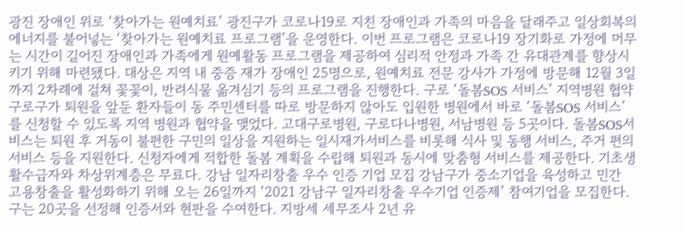광진 장애인 위로 ‘찾아가는 원예치료’ 광진구가 코로나19로 지친 장애인과 가족의 마음을 달래주고 일상회복의 에너지를 불어넣는 ‘찾아가는 원예치료 프로그램’을 운영한다. 이번 프로그램은 코로나19 장기화로 가정에 머무는 시간이 길어진 장애인과 가족에게 원예활동 프로그램을 제공하여 심리적 안정과 가족 간 유대관계를 향상시키기 위해 마련됐다. 대상은 지역 내 중증 재가 장애인 25명으로, 원예치료 전문 강사가 가정에 방문해 12월 3일까지 2차례에 걸쳐 꽃꽃이, 반려식물 옮겨심기 등의 프로그램을 진행한다. 구로 ‘돌봄SOS 서비스’ 지역병원 협약 구로구가 퇴원을 앞둔 환자들이 동 주민센터를 따로 방문하지 않아도 입원한 병원에서 바로 ‘돌봄SOS 서비스’를 신청할 수 있도록 지역 병원과 협약을 맺었다. 고대구로병원, 구로다나병원, 서남병원 등 5곳이다. 돌봄SOS서비스는 퇴원 후 거동이 불편한 구민의 일상을 지원하는 일시재가서비스를 비롯해 식사 및 동행 서비스, 주거 편의 서비스 등을 지원한다. 신청자에게 적합한 돌봄 계획을 수립해 퇴원과 동시에 맞춤형 서비스를 제공한다. 기초생활수급자와 차상위계층은 무료다. 강남 일자리창출 우수 인증 기업 모집 강남구가 중소기업을 육성하고 민간 고용창출을 활성화하기 위해 오는 26일까지 ‘2021 강남구 일자리창출 우수기업 인증제’ 참여기업을 모집한다. 구는 20곳을 선정해 인증서와 현판을 수여한다. 지방세 세무조사 2년 유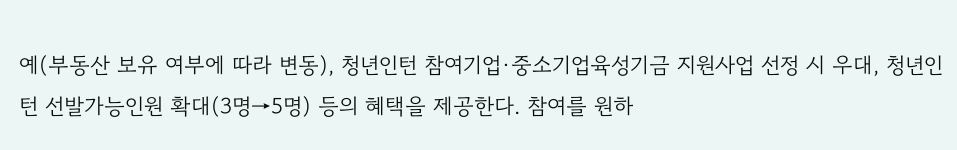예(부동산 보유 여부에 따라 변동), 청년인턴 참여기업·중소기업육성기금 지원사업 선정 시 우대, 청년인턴 선발가능인원 확대(3명→5명) 등의 혜택을 제공한다. 참여를 원하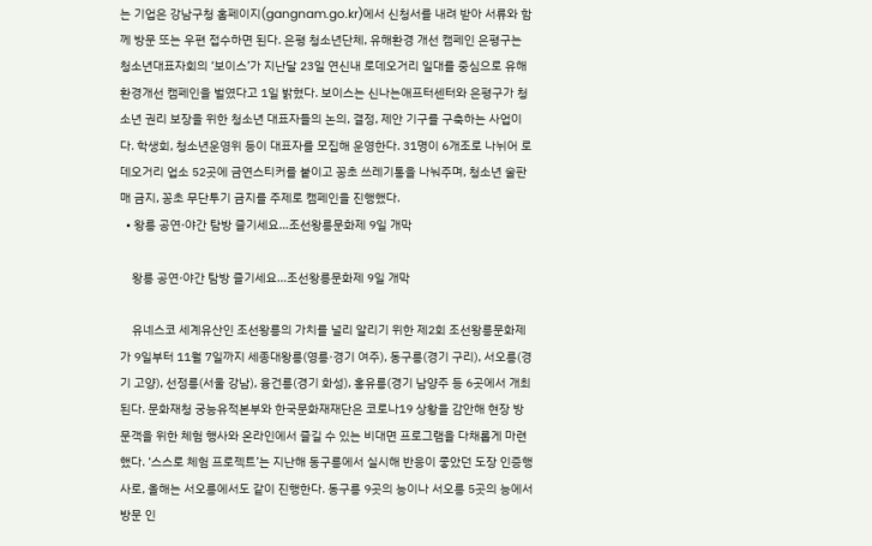는 기업은 강남구청 홈페이지(gangnam.go.kr)에서 신청서를 내려 받아 서류와 함께 방문 또는 우편 접수하면 된다. 은평 청소년단체, 유해환경 개선 캠페인 은평구는 청소년대표자회의 ‘보이스’가 지난달 23일 연신내 로데오거리 일대를 중심으로 유해환경개선 캠페인을 벌였다고 1일 밝혔다. 보이스는 신나는애프터센터와 은평구가 청소년 권리 보장을 위한 청소년 대표자들의 논의, 결정, 제안 기구를 구축하는 사업이다. 학생회, 청소년운영위 등이 대표자를 모집해 운영한다. 31명이 6개조로 나뉘어 로데오거리 업소 52곳에 금연스티커를 붙이고 꽁초 쓰레기통을 나눠주며, 청소년 술판매 금지, 꽁초 무단투기 금지를 주제로 캠페인을 진행했다.
  • 왕릉 공연·야간 탐방 즐기세요…조선왕릉문화제 9일 개막

    왕릉 공연·야간 탐방 즐기세요…조선왕릉문화제 9일 개막

    유네스코 세계유산인 조선왕릉의 가치를 널리 알리기 위한 제2회 조선왕릉문화제가 9일부터 11월 7일까지 세종대왕릉(영릉·경기 여주), 동구릉(경기 구리), 서오릉(경기 고양), 선정릉(서울 강남), 융건릉(경기 화성), 홍유릉(경기 남양주 등 6곳에서 개최된다. 문화재청 궁능유적본부와 한국문화재재단은 코로나19 상황을 감안해 현장 방문객을 위한 체험 행사와 온라인에서 즐길 수 있는 비대면 프로그램을 다채롭게 마련했다. ‘스스로 체험 프로젝트’는 지난해 동구릉에서 실시해 반응이 좋았던 도장 인증행사로, 올해는 서오릉에서도 같이 진행한다. 동구릉 9곳의 능이나 서오릉 5곳의 능에서 방문 인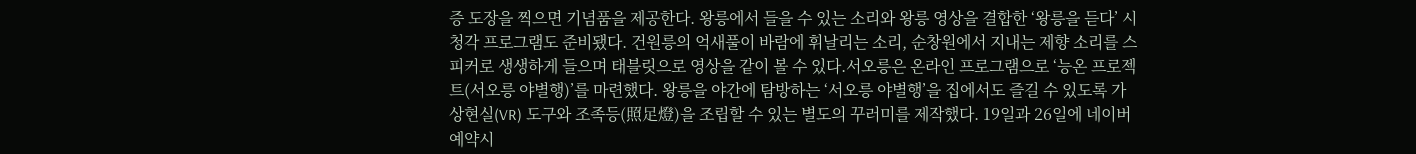증 도장을 찍으면 기념품을 제공한다. 왕릉에서 들을 수 있는 소리와 왕릉 영상을 결합한 ‘왕릉을 듣다’ 시청각 프로그램도 준비됐다. 건원릉의 억새풀이 바람에 휘날리는 소리, 순창원에서 지내는 제향 소리를 스피커로 생생하게 들으며 태블릿으로 영상을 같이 볼 수 있다.서오릉은 온라인 프로그램으로 ‘능온 프로젝트(서오릉 야별행)’를 마련했다. 왕릉을 야간에 탐방하는 ‘서오릉 야별행’을 집에서도 즐길 수 있도록 가상현실(VR) 도구와 조족등(照足燈)을 조립할 수 있는 별도의 꾸러미를 제작했다. 19일과 26일에 네이버 예약시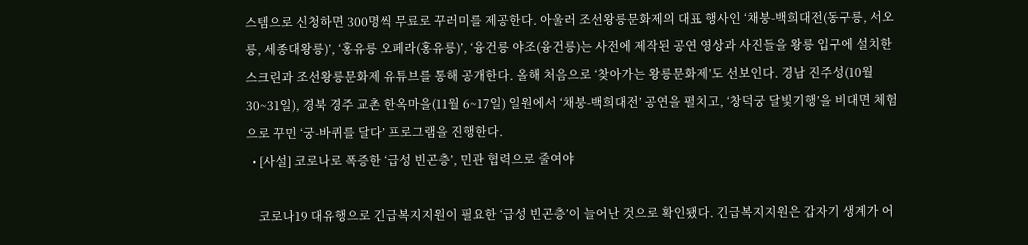스템으로 신청하면 300명씩 무료로 꾸러미를 제공한다. 아울러 조선왕릉문화제의 대표 행사인 ‘채붕-백희대전(동구릉, 서오릉, 세종대왕릉)’, ‘홍유릉 오페라(홍유릉)’, ‘융건릉 야조(융건릉)는 사전에 제작된 공연 영상과 사진들을 왕릉 입구에 설치한 스크린과 조선왕릉문화제 유튜브를 통해 공개한다. 올해 처음으로 ‘찾아가는 왕릉문화제’도 선보인다. 경남 진주성(10월 30~31일), 경북 경주 교촌 한옥마을(11월 6~17일) 일원에서 ‘채붕-백희대전’ 공연을 펼치고, ‘창덕궁 달빛기행’을 비대면 체험으로 꾸민 ‘궁-바퀴를 달다’ 프로그램을 진행한다.
  • [사설] 코로나로 폭증한 ‘급성 빈곤층’, 민관 협력으로 줄여야

    코로나19 대유행으로 긴급복지지원이 필요한 ‘급성 빈곤층’이 늘어난 것으로 확인됐다. 긴급복지지원은 갑자기 생계가 어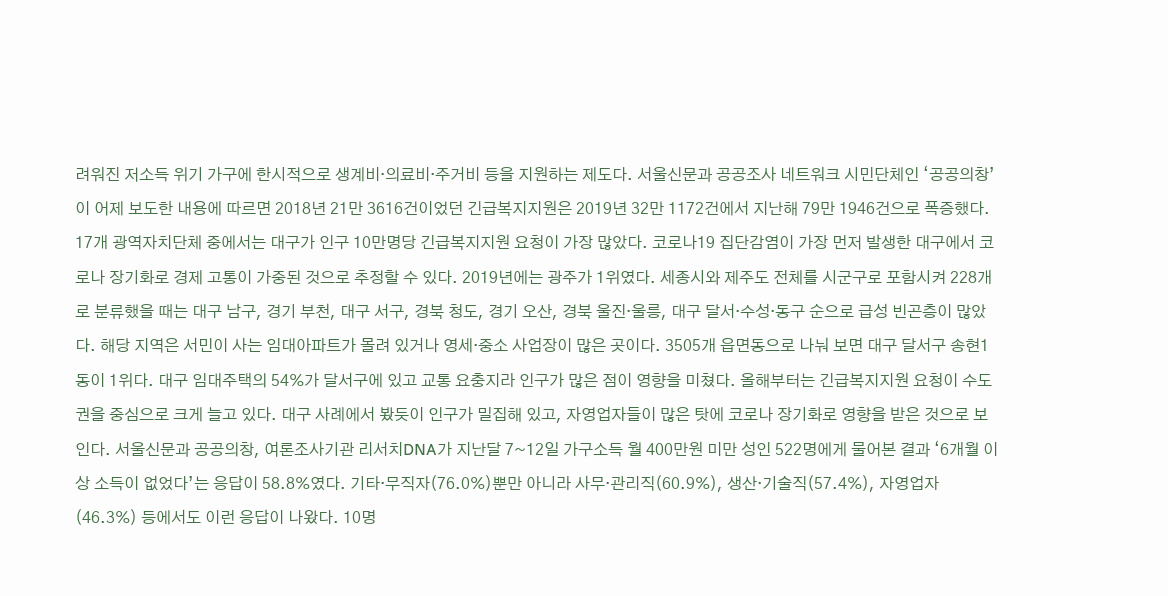려워진 저소득 위기 가구에 한시적으로 생계비·의료비·주거비 등을 지원하는 제도다. 서울신문과 공공조사 네트워크 시민단체인 ‘공공의창’이 어제 보도한 내용에 따르면 2018년 21만 3616건이었던 긴급복지지원은 2019년 32만 1172건에서 지난해 79만 1946건으로 폭증했다. 17개 광역자치단체 중에서는 대구가 인구 10만명당 긴급복지지원 요청이 가장 많았다. 코로나19 집단감염이 가장 먼저 발생한 대구에서 코로나 장기화로 경제 고통이 가중된 것으로 추정할 수 있다. 2019년에는 광주가 1위였다. 세종시와 제주도 전체를 시군구로 포함시켜 228개로 분류했을 때는 대구 남구, 경기 부천, 대구 서구, 경북 청도, 경기 오산, 경북 울진·울릉, 대구 달서·수성·동구 순으로 급성 빈곤층이 많았다. 해당 지역은 서민이 사는 임대아파트가 몰려 있거나 영세·중소 사업장이 많은 곳이다. 3505개 읍면동으로 나눠 보면 대구 달서구 송현1동이 1위다. 대구 임대주택의 54%가 달서구에 있고 교통 요충지라 인구가 많은 점이 영향을 미쳤다. 올해부터는 긴급복지지원 요청이 수도권을 중심으로 크게 늘고 있다. 대구 사례에서 봤듯이 인구가 밀집해 있고, 자영업자들이 많은 탓에 코로나 장기화로 영향을 받은 것으로 보인다. 서울신문과 공공의창, 여론조사기관 리서치DNA가 지난달 7~12일 가구소득 월 400만원 미만 성인 522명에게 물어본 결과 ‘6개월 이상 소득이 없었다’는 응답이 58.8%였다. 기타·무직자(76.0%)뿐만 아니라 사무·관리직(60.9%), 생산·기술직(57.4%), 자영업자(46.3%) 등에서도 이런 응답이 나왔다. 10명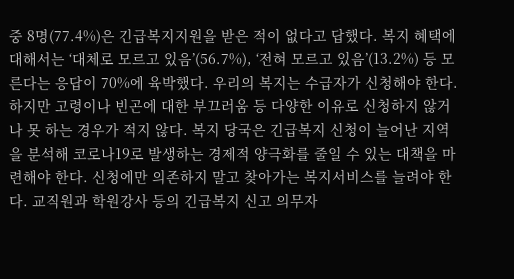중 8명(77.4%)은 긴급복지지원을 받은 적이 없다고 답했다. 복지 혜택에 대해서는 ‘대체로 모르고 있음’(56.7%), ‘전혀 모르고 있음’(13.2%) 등 모른다는 응답이 70%에 육박했다. 우리의 복지는 수급자가 신청해야 한다. 하지만 고령이나 빈곤에 대한 부끄러움 등 다양한 이유로 신청하지 않거나 못 하는 경우가 적지 않다. 복지 당국은 긴급복지 신청이 늘어난 지역을 분석해 코로나19로 발생하는 경제적 양극화를 줄일 수 있는 대책을 마련해야 한다. 신청에만 의존하지 말고 찾아가는 복지서비스를 늘려야 한다. 교직원과 학원강사 등의 긴급복지 신고 의무자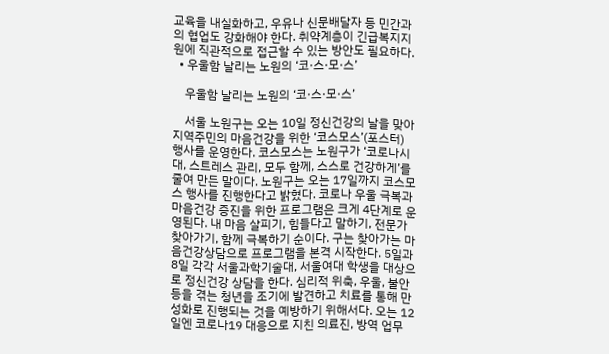교육을 내실화하고, 우유나 신문배달자 등 민간과의 협업도 강화해야 한다. 취약계층이 긴급복지지원에 직관적으로 접근할 수 있는 방안도 필요하다.
  • 우울함 날리는 노원의 ‘코·스·모·스’

    우울함 날리는 노원의 ‘코·스·모·스’

    서울 노원구는 오는 10일 정신건강의 날을 맞아 지역주민의 마음건강을 위한 ‘코스모스’(포스터) 행사를 운영한다. 코스모스는 노원구가 ‘코로나시대, 스트레스 관리, 모두 함께, 스스로 건강하게’를 줄여 만든 말이다. 노원구는 오는 17일까지 코스모스 행사를 진행한다고 밝혔다. 코로나 우울 극복과 마음건강 증진을 위한 프로그램은 크게 4단계로 운영된다. 내 마음 살피기, 힘들다고 말하기, 전문가 찾아가기, 함께 극복하기 순이다. 구는 찾아가는 마음건강상담으로 프로그램을 본격 시작한다. 5일과 8일 각각 서울과학기술대, 서울여대 학생을 대상으로 정신건강 상담을 한다. 심리적 위축, 우울, 불안 등을 겪는 청년을 조기에 발견하고 치료를 통해 만성화로 진행되는 것을 예방하기 위해서다. 오는 12일엔 코로나19 대응으로 지친 의료진, 방역 업무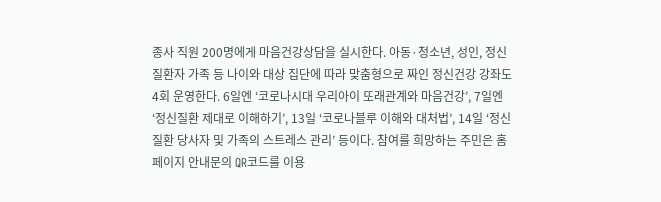종사 직원 200명에게 마음건강상담을 실시한다. 아동·청소년, 성인, 정신질환자 가족 등 나이와 대상 집단에 따라 맞춤형으로 짜인 정신건강 강좌도 4회 운영한다. 6일엔 ‘코로나시대 우리아이 또래관계와 마음건강’, 7일엔 ‘정신질환 제대로 이해하기’, 13일 ‘코로나블루 이해와 대처법’, 14일 ‘정신질환 당사자 및 가족의 스트레스 관리’ 등이다. 참여를 희망하는 주민은 홈페이지 안내문의 QR코드를 이용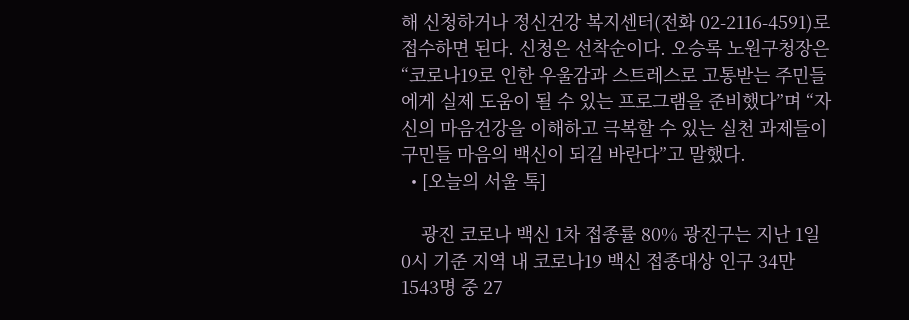해 신청하거나 정신건강 복지센터(전화 02-2116-4591)로 접수하면 된다. 신청은 선착순이다. 오승록 노원구청장은 “코로나19로 인한 우울감과 스트레스로 고통받는 주민들에게 실제 도움이 될 수 있는 프로그램을 준비했다”며 “자신의 마음건강을 이해하고 극복할 수 있는 실천 과제들이 구민들 마음의 백신이 되길 바란다”고 말했다.
  • [오늘의 서울 톡]

    광진 코로나 백신 1차 접종률 80% 광진구는 지난 1일 0시 기준 지역 내 코로나19 백신 접종대상 인구 34만 1543명 중 27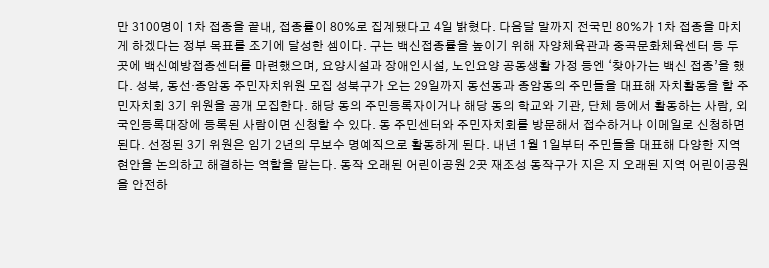만 3100명이 1차 접종을 끝내, 접종률이 80%로 집계됐다고 4일 밝혔다. 다음달 말까지 전국민 80%가 1차 접종을 마치게 하겠다는 정부 목표를 조기에 달성한 셈이다. 구는 백신접종률을 높이기 위해 자양체육관과 중곡문화체육센터 등 두 곳에 백신예방접종센터를 마련했으며, 요양시설과 장애인시설, 노인요양 공동생활 가정 등엔 ‘찾아가는 백신 접종’을 했다. 성북, 동선·종암동 주민자치위원 모집 성북구가 오는 29일까지 동선동과 종암동의 주민들을 대표해 자치활동을 할 주민자치회 3기 위원을 공개 모집한다. 해당 동의 주민등록자이거나 해당 동의 학교와 기관, 단체 등에서 활동하는 사람, 외국인등록대장에 등록된 사람이면 신청할 수 있다. 동 주민센터와 주민자치회를 방문해서 접수하거나 이메일로 신청하면 된다. 선정된 3기 위원은 임기 2년의 무보수 명예직으로 활동하게 된다. 내년 1월 1일부터 주민들을 대표해 다양한 지역 현안을 논의하고 해결하는 역할을 맡는다. 동작 오래된 어린이공원 2곳 재조성 동작구가 지은 지 오래된 지역 어린이공원을 안전하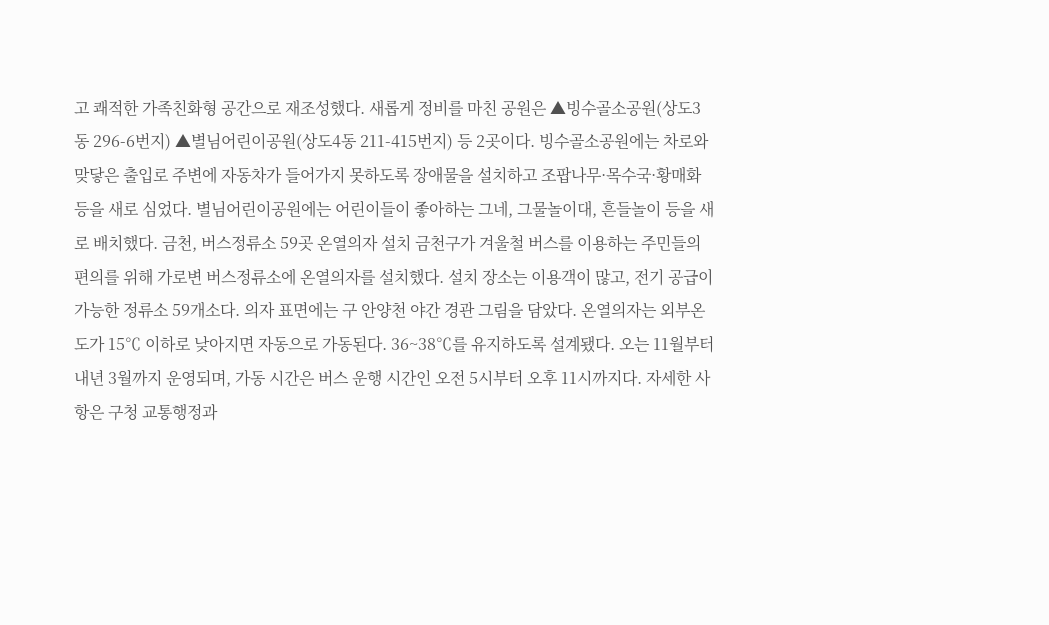고 쾌적한 가족친화형 공간으로 재조성했다. 새롭게 정비를 마친 공원은 ▲빙수골소공원(상도3동 296-6번지) ▲별님어린이공원(상도4동 211-415번지) 등 2곳이다. 빙수골소공원에는 차로와 맞닿은 출입로 주변에 자동차가 들어가지 못하도록 장애물을 설치하고 조팝나무·목수국·황매화 등을 새로 심었다. 별님어린이공원에는 어린이들이 좋아하는 그네, 그물놀이대, 흔들놀이 등을 새로 배치했다. 금천, 버스정류소 59곳 온열의자 설치 금천구가 겨울철 버스를 이용하는 주민들의 편의를 위해 가로변 버스정류소에 온열의자를 설치했다. 설치 장소는 이용객이 많고, 전기 공급이 가능한 정류소 59개소다. 의자 표면에는 구 안양천 야간 경관 그림을 담았다. 온열의자는 외부온도가 15℃ 이하로 낮아지면 자동으로 가동된다. 36~38℃를 유지하도록 설계됐다. 오는 11월부터 내년 3월까지 운영되며, 가동 시간은 버스 운행 시간인 오전 5시부터 오후 11시까지다. 자세한 사항은 구청 교통행정과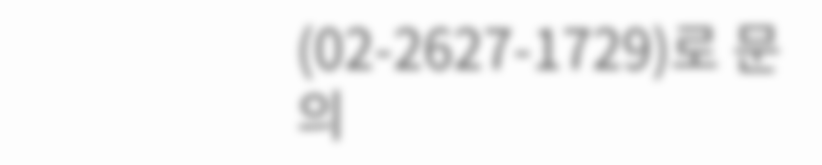(02-2627-1729)로 문의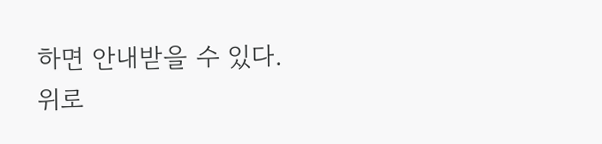하면 안내받을 수 있다.
위로